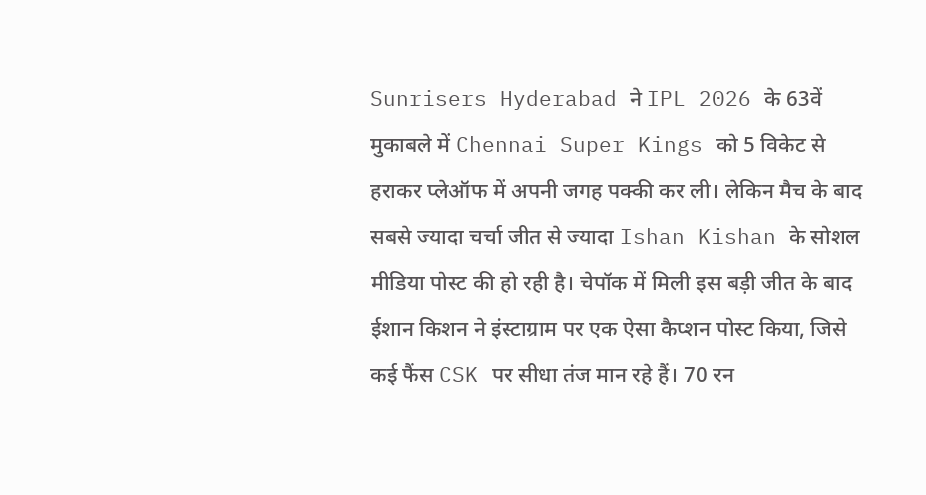Sunrisers Hyderabad ने IPL 2026 के 63वें मुकाबले में Chennai Super Kings को 5 विकेट से हराकर प्लेऑफ में अपनी जगह पक्की कर ली। लेकिन मैच के बाद सबसे ज्यादा चर्चा जीत से ज्यादा Ishan Kishan के सोशल मीडिया पोस्ट की हो रही है। चेपॉक में मिली इस बड़ी जीत के बाद ईशान किशन ने इंस्टाग्राम पर एक ऐसा कैप्शन पोस्ट किया, जिसे कई फैंस CSK पर सीधा तंज मान रहे हैं। 70 रन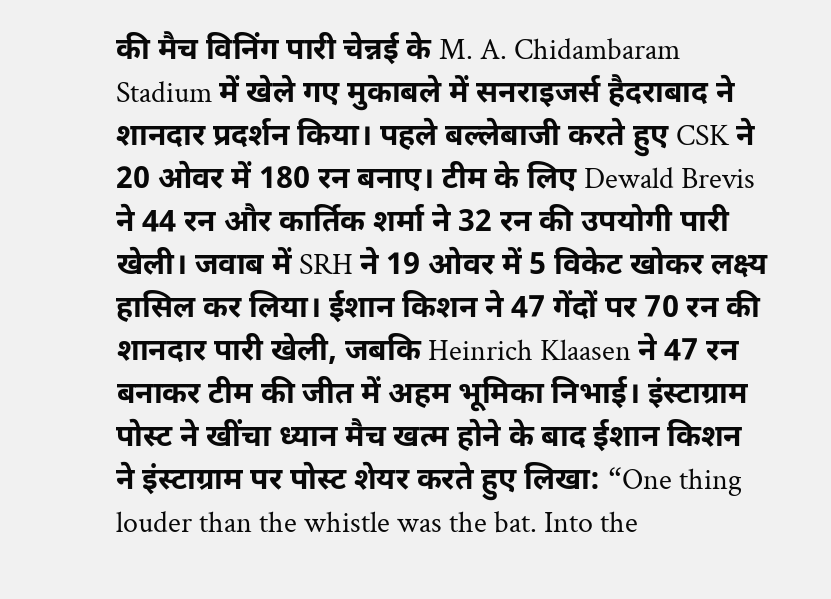की मैच विनिंग पारी चेन्नई के M. A. Chidambaram Stadium में खेले गए मुकाबले में सनराइजर्स हैदराबाद ने शानदार प्रदर्शन किया। पहले बल्लेबाजी करते हुए CSK ने 20 ओवर में 180 रन बनाए। टीम के लिए Dewald Brevis ने 44 रन और कार्तिक शर्मा ने 32 रन की उपयोगी पारी खेली। जवाब में SRH ने 19 ओवर में 5 विकेट खोकर लक्ष्य हासिल कर लिया। ईशान किशन ने 47 गेंदों पर 70 रन की शानदार पारी खेली, जबकि Heinrich Klaasen ने 47 रन बनाकर टीम की जीत में अहम भूमिका निभाई। इंस्टाग्राम पोस्ट ने खींचा ध्यान मैच खत्म होने के बाद ईशान किशन ने इंस्टाग्राम पर पोस्ट शेयर करते हुए लिखा: “One thing louder than the whistle was the bat. Into the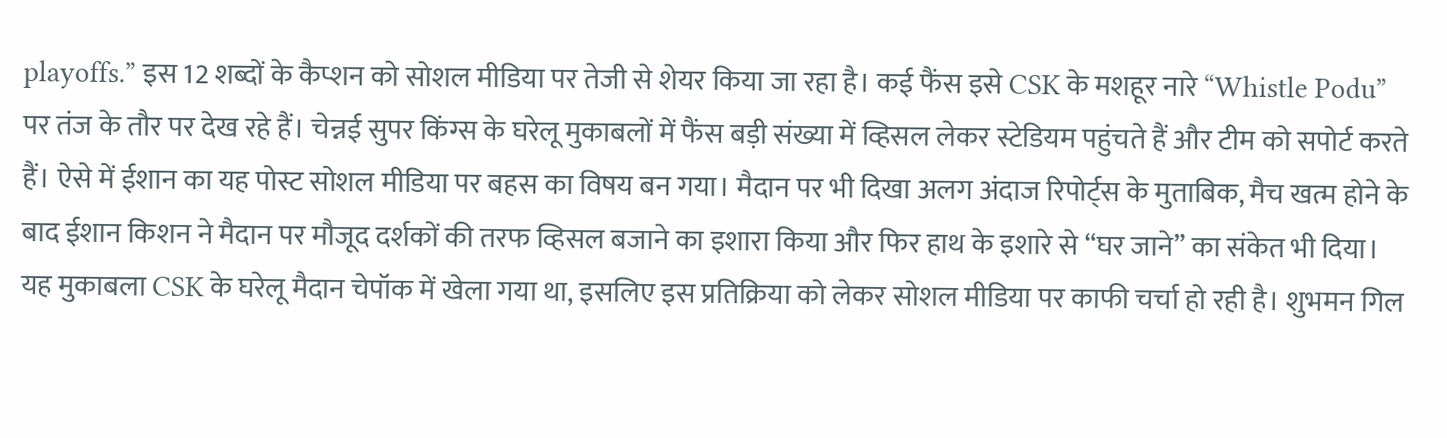playoffs.” इस 12 शब्दों के कैप्शन को सोशल मीडिया पर तेजी से शेयर किया जा रहा है। कई फैंस इसे CSK के मशहूर नारे “Whistle Podu” पर तंज के तौर पर देख रहे हैं। चेन्नई सुपर किंग्स के घरेलू मुकाबलों में फैंस बड़ी संख्या में व्हिसल लेकर स्टेडियम पहुंचते हैं और टीम को सपोर्ट करते हैं। ऐसे में ईशान का यह पोस्ट सोशल मीडिया पर बहस का विषय बन गया। मैदान पर भी दिखा अलग अंदाज रिपोर्ट्स के मुताबिक, मैच खत्म होने के बाद ईशान किशन ने मैदान पर मौजूद दर्शकों की तरफ व्हिसल बजाने का इशारा किया और फिर हाथ के इशारे से “घर जाने” का संकेत भी दिया। यह मुकाबला CSK के घरेलू मैदान चेपॉक में खेला गया था, इसलिए इस प्रतिक्रिया को लेकर सोशल मीडिया पर काफी चर्चा हो रही है। शुभमन गिल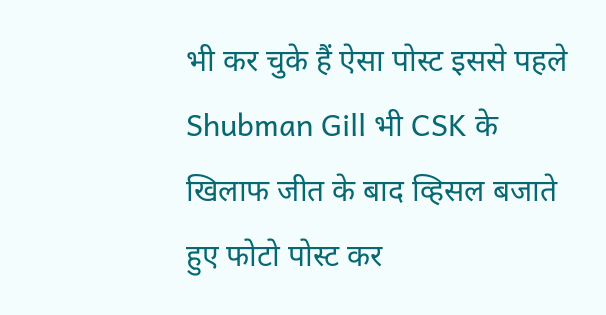भी कर चुके हैं ऐसा पोस्ट इससे पहले Shubman Gill भी CSK के खिलाफ जीत के बाद व्हिसल बजाते हुए फोटो पोस्ट कर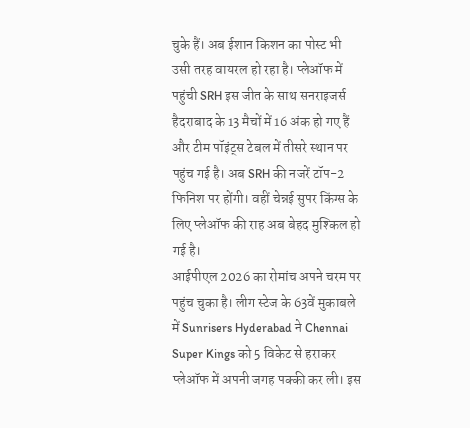चुके हैं। अब ईशान किशन का पोस्ट भी उसी तरह वायरल हो रहा है। प्लेऑफ में पहुंची SRH इस जीत के साथ सनराइजर्स हैदराबाद के 13 मैचों में 16 अंक हो गए हैं और टीम पॉइंट्स टेबल में तीसरे स्थान पर पहुंच गई है। अब SRH की नजरें टॉप-2 फिनिश पर होंगी। वहीं चेन्नई सुपर किंग्स के लिए प्लेऑफ की राह अब बेहद मुश्किल हो गई है।
आईपीएल 2026 का रोमांच अपने चरम पर पहुंच चुका है। लीग स्टेज के 63वें मुकाबले में Sunrisers Hyderabad ने Chennai Super Kings को 5 विकेट से हराकर प्लेऑफ में अपनी जगह पक्की कर ली। इस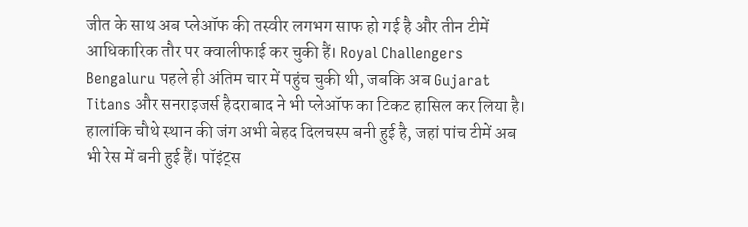जीत के साथ अब प्लेऑफ की तस्वीर लगभग साफ हो गई है और तीन टीमें आधिकारिक तौर पर क्वालीफाई कर चुकी हैं। Royal Challengers Bengaluru पहले ही अंतिम चार में पहुंच चुकी थी, जबकि अब Gujarat Titans और सनराइजर्स हैदराबाद ने भी प्लेऑफ का टिकट हासिल कर लिया है। हालांकि चौथे स्थान की जंग अभी बेहद दिलचस्प बनी हुई है, जहां पांच टीमें अब भी रेस में बनी हुई हैं। पॉइंट्स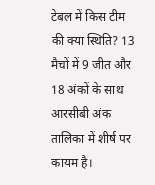टेबल में किस टीम की क्या स्थिति? 13 मैचों में 9 जीत और 18 अंकों के साथ आरसीबी अंक तालिका में शीर्ष पर कायम है।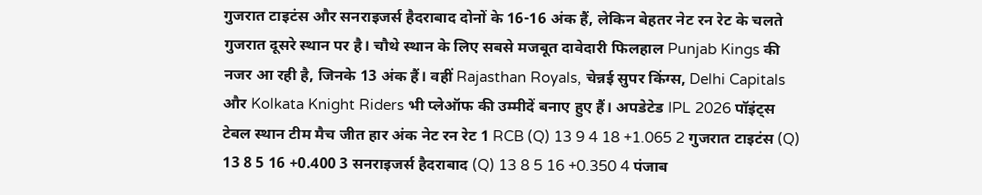गुजरात टाइटंस और सनराइजर्स हैदराबाद दोनों के 16-16 अंक हैं, लेकिन बेहतर नेट रन रेट के चलते गुजरात दूसरे स्थान पर है। चौथे स्थान के लिए सबसे मजबूत दावेदारी फिलहाल Punjab Kings की नजर आ रही है, जिनके 13 अंक हैं। वहीं Rajasthan Royals, चेन्नई सुपर किंग्स, Delhi Capitals और Kolkata Knight Riders भी प्लेऑफ की उम्मीदें बनाए हुए हैं। अपडेटेड IPL 2026 पॉइंट्स टेबल स्थान टीम मैच जीत हार अंक नेट रन रेट 1 RCB (Q) 13 9 4 18 +1.065 2 गुजरात टाइटंस (Q) 13 8 5 16 +0.400 3 सनराइजर्स हैदराबाद (Q) 13 8 5 16 +0.350 4 पंजाब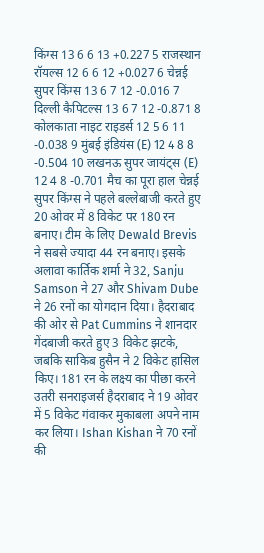किंग्स 13 6 6 13 +0.227 5 राजस्थान रॉयल्स 12 6 6 12 +0.027 6 चेन्नई सुपर किंग्स 13 6 7 12 -0.016 7 दिल्ली कैपिटल्स 13 6 7 12 -0.871 8 कोलकाता नाइट राइडर्स 12 5 6 11 -0.038 9 मुंबई इंडियंस (E) 12 4 8 8 -0.504 10 लखनऊ सुपर जायंट्स (E) 12 4 8 -0.701 मैच का पूरा हाल चेन्नई सुपर किंग्स ने पहले बल्लेबाजी करते हुए 20 ओवर में 8 विकेट पर 180 रन बनाए। टीम के लिए Dewald Brevis ने सबसे ज्यादा 44 रन बनाए। इसके अलावा कार्तिक शर्मा ने 32, Sanju Samson ने 27 और Shivam Dube ने 26 रनों का योगदान दिया। हैदराबाद की ओर से Pat Cummins ने शानदार गेंदबाजी करते हुए 3 विकेट झटके, जबकि साकिब हुसैन ने 2 विकेट हासिल किए। 181 रन के लक्ष्य का पीछा करने उतरी सनराइजर्स हैदराबाद ने 19 ओवर में 5 विकेट गंवाकर मुकाबला अपने नाम कर लिया। Ishan Kishan ने 70 रनों की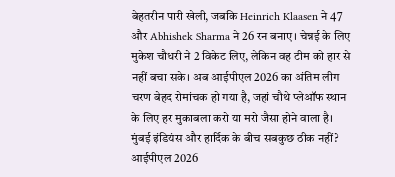बेहतरीन पारी खेली, जबकि Heinrich Klaasen ने 47 और Abhishek Sharma ने 26 रन बनाए। चेन्नई के लिए मुकेश चौधरी ने 2 विकेट लिए, लेकिन वह टीम को हार से नहीं बचा सके। अब आईपीएल 2026 का अंतिम लीग चरण बेहद रोमांचक हो गया है, जहां चौथे प्लेऑफ स्थान के लिए हर मुकाबला करो या मरो जैसा होने वाला है।
मुंबई इंडियंस और हार्दिक के बीच सबकुछ ठीक नहीं? आईपीएल 2026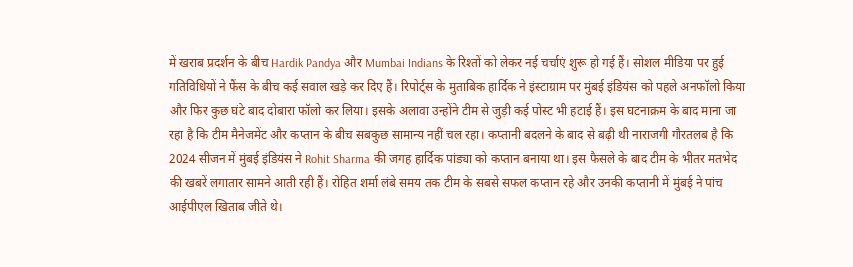में खराब प्रदर्शन के बीच Hardik Pandya और Mumbai Indians के रिश्तों को लेकर नई चर्चाएं शुरू हो गई हैं। सोशल मीडिया पर हुई गतिविधियों ने फैंस के बीच कई सवाल खड़े कर दिए हैं। रिपोर्ट्स के मुताबिक हार्दिक ने इंस्टाग्राम पर मुंबई इंडियंस को पहले अनफॉलो किया और फिर कुछ घंटे बाद दोबारा फॉलो कर लिया। इसके अलावा उन्होंने टीम से जुड़ी कई पोस्ट भी हटाई हैं। इस घटनाक्रम के बाद माना जा रहा है कि टीम मैनेजमेंट और कप्तान के बीच सबकुछ सामान्य नहीं चल रहा। कप्तानी बदलने के बाद से बढ़ी थी नाराजगी गौरतलब है कि 2024 सीजन में मुंबई इंडियंस ने Rohit Sharma की जगह हार्दिक पांड्या को कप्तान बनाया था। इस फैसले के बाद टीम के भीतर मतभेद की खबरें लगातार सामने आती रही हैं। रोहित शर्मा लंबे समय तक टीम के सबसे सफल कप्तान रहे और उनकी कप्तानी में मुंबई ने पांच आईपीएल खिताब जीते थे।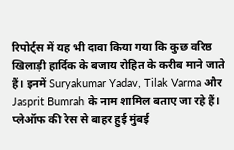रिपोर्ट्स में यह भी दावा किया गया कि कुछ वरिष्ठ खिलाड़ी हार्दिक के बजाय रोहित के करीब माने जाते हैं। इनमें Suryakumar Yadav, Tilak Varma और Jasprit Bumrah के नाम शामिल बताए जा रहे हैं। प्लेऑफ की रेस से बाहर हुई मुंबई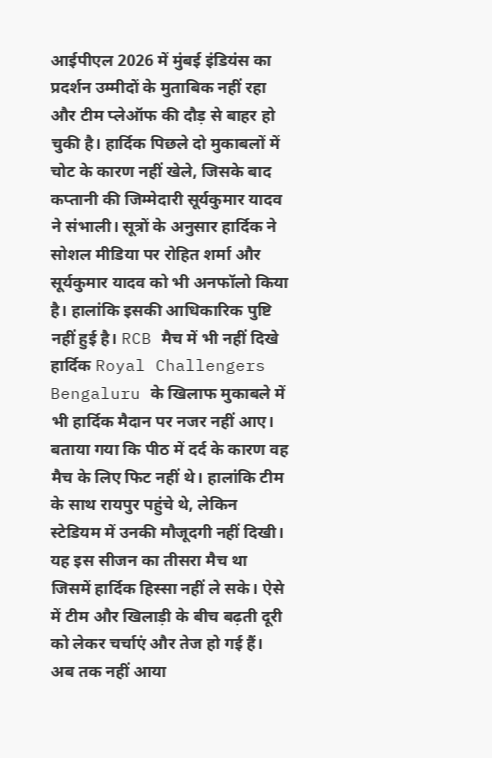आईपीएल 2026 में मुंबई इंडियंस का प्रदर्शन उम्मीदों के मुताबिक नहीं रहा और टीम प्लेऑफ की दौड़ से बाहर हो चुकी है। हार्दिक पिछले दो मुकाबलों में चोट के कारण नहीं खेले, जिसके बाद कप्तानी की जिम्मेदारी सूर्यकुमार यादव ने संभाली। सूत्रों के अनुसार हार्दिक ने सोशल मीडिया पर रोहित शर्मा और सूर्यकुमार यादव को भी अनफॉलो किया है। हालांकि इसकी आधिकारिक पुष्टि नहीं हुई है। RCB मैच में भी नहीं दिखे हार्दिक Royal Challengers Bengaluru के खिलाफ मुकाबले में भी हार्दिक मैदान पर नजर नहीं आए। बताया गया कि पीठ में दर्द के कारण वह मैच के लिए फिट नहीं थे। हालांकि टीम के साथ रायपुर पहुंचे थे, लेकिन स्टेडियम में उनकी मौजूदगी नहीं दिखी। यह इस सीजन का तीसरा मैच था जिसमें हार्दिक हिस्सा नहीं ले सके। ऐसे में टीम और खिलाड़ी के बीच बढ़ती दूरी को लेकर चर्चाएं और तेज हो गई हैं। अब तक नहीं आया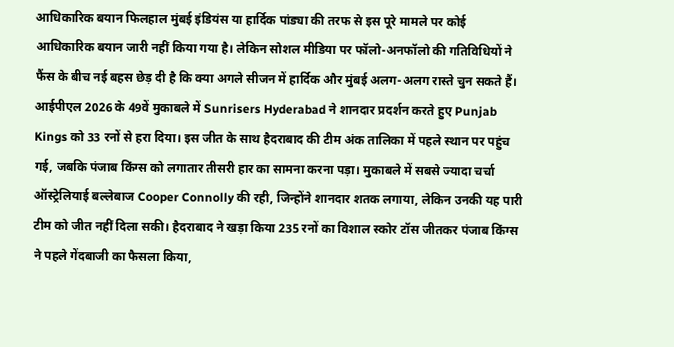आधिकारिक बयान फिलहाल मुंबई इंडियंस या हार्दिक पांड्या की तरफ से इस पूरे मामले पर कोई आधिकारिक बयान जारी नहीं किया गया है। लेकिन सोशल मीडिया पर फॉलो-अनफॉलो की गतिविधियों ने फैंस के बीच नई बहस छेड़ दी है कि क्या अगले सीजन में हार्दिक और मुंबई अलग-अलग रास्ते चुन सकते हैं।
आईपीएल 2026 के 49वें मुकाबले में Sunrisers Hyderabad ने शानदार प्रदर्शन करते हुए Punjab Kings को 33 रनों से हरा दिया। इस जीत के साथ हैदराबाद की टीम अंक तालिका में पहले स्थान पर पहुंच गई, जबकि पंजाब किंग्स को लगातार तीसरी हार का सामना करना पड़ा। मुकाबले में सबसे ज्यादा चर्चा ऑस्ट्रेलियाई बल्लेबाज Cooper Connolly की रही, जिन्होंने शानदार शतक लगाया, लेकिन उनकी यह पारी टीम को जीत नहीं दिला सकी। हैदराबाद ने खड़ा किया 235 रनों का विशाल स्कोर टॉस जीतकर पंजाब किंग्स ने पहले गेंदबाजी का फैसला किया,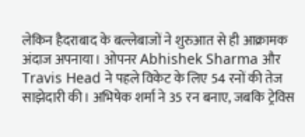लेकिन हैदराबाद के बल्लेबाजों ने शुरुआत से ही आक्रामक अंदाज अपनाया। ओपनर Abhishek Sharma और Travis Head ने पहले विकेट के लिए 54 रनों की तेज साझेदारी की। अभिषेक शर्मा ने 35 रन बनाए, जबकि ट्रेविस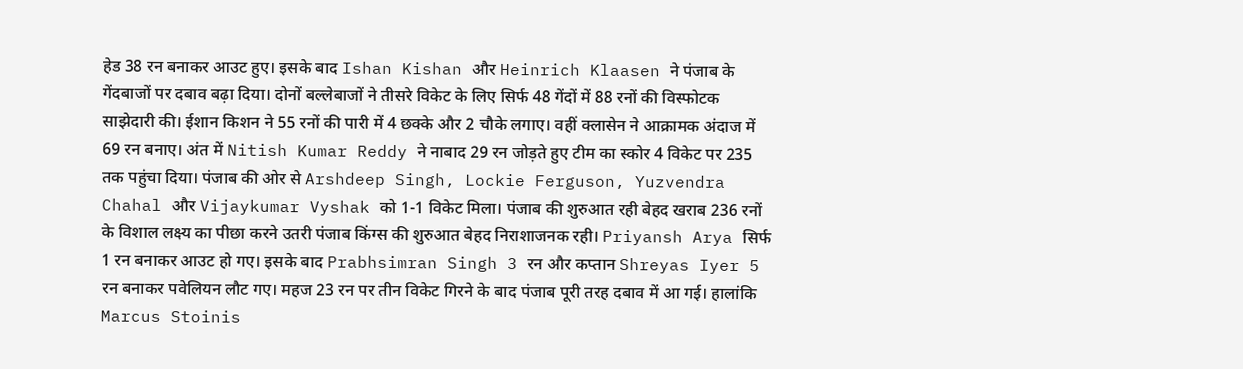हेड 38 रन बनाकर आउट हुए। इसके बाद Ishan Kishan और Heinrich Klaasen ने पंजाब के गेंदबाजों पर दबाव बढ़ा दिया। दोनों बल्लेबाजों ने तीसरे विकेट के लिए सिर्फ 48 गेंदों में 88 रनों की विस्फोटक साझेदारी की। ईशान किशन ने 55 रनों की पारी में 4 छक्के और 2 चौके लगाए। वहीं क्लासेन ने आक्रामक अंदाज में 69 रन बनाए। अंत में Nitish Kumar Reddy ने नाबाद 29 रन जोड़ते हुए टीम का स्कोर 4 विकेट पर 235 तक पहुंचा दिया। पंजाब की ओर से Arshdeep Singh, Lockie Ferguson, Yuzvendra Chahal और Vijaykumar Vyshak को 1-1 विकेट मिला। पंजाब की शुरुआत रही बेहद खराब 236 रनों के विशाल लक्ष्य का पीछा करने उतरी पंजाब किंग्स की शुरुआत बेहद निराशाजनक रही। Priyansh Arya सिर्फ 1 रन बनाकर आउट हो गए। इसके बाद Prabhsimran Singh 3 रन और कप्तान Shreyas Iyer 5 रन बनाकर पवेलियन लौट गए। महज 23 रन पर तीन विकेट गिरने के बाद पंजाब पूरी तरह दबाव में आ गई। हालांकि Marcus Stoinis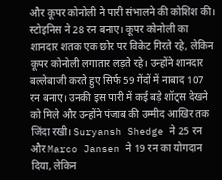और कूपर कोनोली ने पारी संभालने की कोशिश की। स्टोइनिस ने 28 रन बनाए। कूपर कोनोली का शानदार शतक एक छोर पर विकेट गिरते रहे, लेकिन कूपर कोनोली लगातार लड़ते रहे। उन्होंने शानदार बल्लेबाजी करते हुए सिर्फ 59 गेंदों में नाबाद 107 रन बनाए। उनकी इस पारी में कई बड़े शॉट्स देखने को मिले और उन्होंने पंजाब की उम्मीद आखिर तक जिंदा रखी। Suryansh Shedge ने 25 रन और Marco Jansen ने 19 रन का योगदान दिया, लेकिन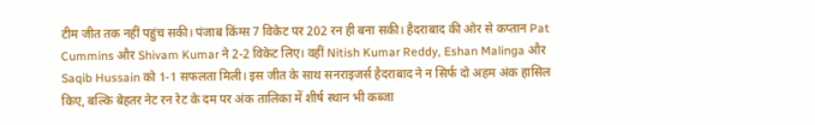टीम जीत तक नहीं पहुंच सकी। पंजाब किंग्स 7 विकेट पर 202 रन ही बना सकी। हैदराबाद की ओर से कप्तान Pat Cummins और Shivam Kumar ने 2-2 विकेट लिए। वहीं Nitish Kumar Reddy, Eshan Malinga और Saqib Hussain को 1-1 सफलता मिली। इस जीत के साथ सनराइजर्स हैदराबाद ने न सिर्फ दो अहम अंक हासिल किए, बल्कि बेहतर नेट रन रेट के दम पर अंक तालिका में शीर्ष स्थान भी कब्जा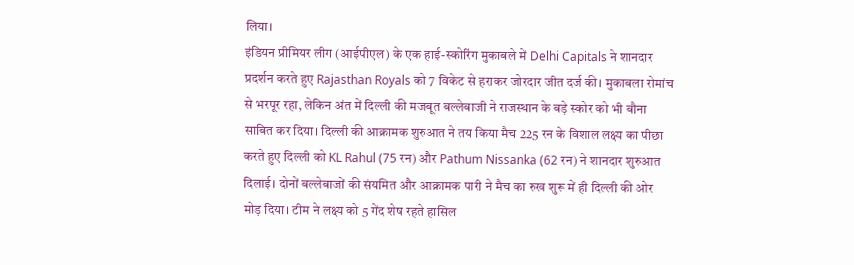लिया।
इंडियन प्रीमियर लीग (आईपीएल) के एक हाई-स्कोरिंग मुकाबले में Delhi Capitals ने शानदार प्रदर्शन करते हुए Rajasthan Royals को 7 विकेट से हराकर जोरदार जीत दर्ज की। मुकाबला रोमांच से भरपूर रहा, लेकिन अंत में दिल्ली की मजबूत बल्लेबाजी ने राजस्थान के बड़े स्कोर को भी बौना साबित कर दिया। दिल्ली की आक्रामक शुरुआत ने तय किया मैच 225 रन के विशाल लक्ष्य का पीछा करते हुए दिल्ली को KL Rahul (75 रन) और Pathum Nissanka (62 रन) ने शानदार शुरुआत दिलाई। दोनों बल्लेबाजों की संयमित और आक्रामक पारी ने मैच का रुख शुरू में ही दिल्ली की ओर मोड़ दिया। टीम ने लक्ष्य को 5 गेंद शेष रहते हासिल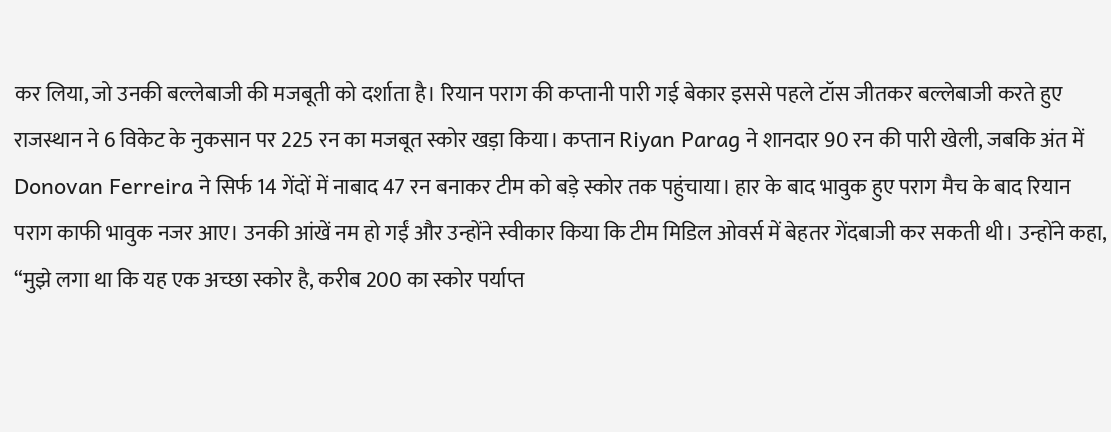कर लिया, जो उनकी बल्लेबाजी की मजबूती को दर्शाता है। रियान पराग की कप्तानी पारी गई बेकार इससे पहले टॉस जीतकर बल्लेबाजी करते हुए राजस्थान ने 6 विकेट के नुकसान पर 225 रन का मजबूत स्कोर खड़ा किया। कप्तान Riyan Parag ने शानदार 90 रन की पारी खेली, जबकि अंत में Donovan Ferreira ने सिर्फ 14 गेंदों में नाबाद 47 रन बनाकर टीम को बड़े स्कोर तक पहुंचाया। हार के बाद भावुक हुए पराग मैच के बाद रियान पराग काफी भावुक नजर आए। उनकी आंखें नम हो गईं और उन्होंने स्वीकार किया कि टीम मिडिल ओवर्स में बेहतर गेंदबाजी कर सकती थी। उन्होंने कहा, “मुझे लगा था कि यह एक अच्छा स्कोर है, करीब 200 का स्कोर पर्याप्त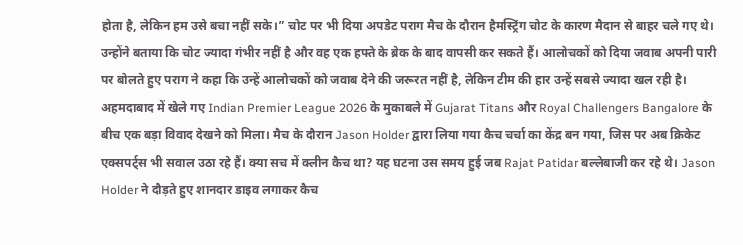होता है, लेकिन हम उसे बचा नहीं सके।” चोट पर भी दिया अपडेट पराग मैच के दौरान हैमस्ट्रिंग चोट के कारण मैदान से बाहर चले गए थे। उन्होंने बताया कि चोट ज्यादा गंभीर नहीं है और वह एक हफ्ते के ब्रेक के बाद वापसी कर सकते हैं। आलोचकों को दिया जवाब अपनी पारी पर बोलते हुए पराग ने कहा कि उन्हें आलोचकों को जवाब देने की जरूरत नहीं है, लेकिन टीम की हार उन्हें सबसे ज्यादा खल रही है।
अहमदाबाद में खेले गए Indian Premier League 2026 के मुकाबले में Gujarat Titans और Royal Challengers Bangalore के बीच एक बड़ा विवाद देखने को मिला। मैच के दौरान Jason Holder द्वारा लिया गया कैच चर्चा का केंद्र बन गया, जिस पर अब क्रिकेट एक्सपर्ट्स भी सवाल उठा रहे हैं। क्या सच में क्लीन कैच था? यह घटना उस समय हुई जब Rajat Patidar बल्लेबाजी कर रहे थे। Jason Holder ने दौड़ते हुए शानदार डाइव लगाकर कैच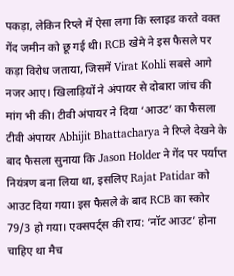पकड़ा, लेकिन रिप्ले में ऐसा लगा कि स्लाइड करते वक्त गेंद जमीन को छू गई थी। RCB खेमे ने इस फैसले पर कड़ा विरोध जताया, जिसमें Virat Kohli सबसे आगे नजर आए। खिलाड़ियों ने अंपायर से दोबारा जांच की मांग भी की। टीवी अंपायर ने दिया ‘आउट’ का फैसला टीवी अंपायर Abhijit Bhattacharya ने रिप्ले देखने के बाद फैसला सुनाया कि Jason Holder ने गेंद पर पर्याप्त नियंत्रण बना लिया था, इसलिए Rajat Patidar को आउट दिया गया। इस फैसले के बाद RCB का स्कोर 79/3 हो गया। एक्सपर्ट्स की राय: ‘नॉट आउट’ होना चाहिए था मैच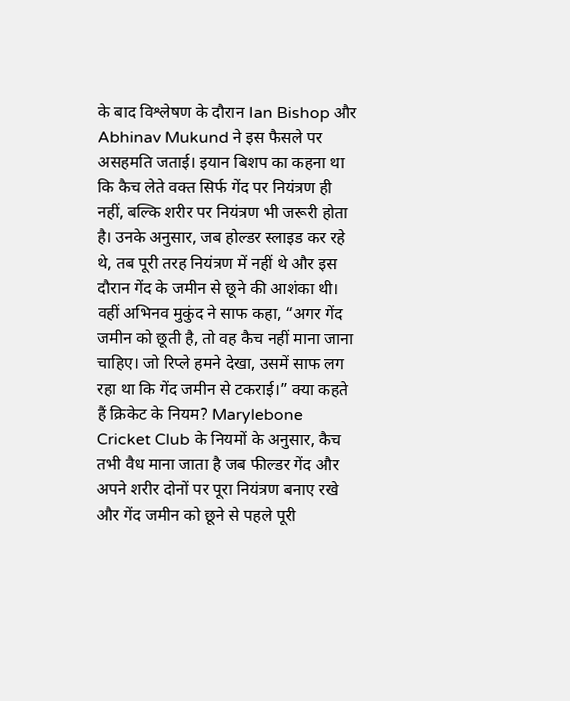के बाद विश्लेषण के दौरान Ian Bishop और Abhinav Mukund ने इस फैसले पर असहमति जताई। इयान बिशप का कहना था कि कैच लेते वक्त सिर्फ गेंद पर नियंत्रण ही नहीं, बल्कि शरीर पर नियंत्रण भी जरूरी होता है। उनके अनुसार, जब होल्डर स्लाइड कर रहे थे, तब पूरी तरह नियंत्रण में नहीं थे और इस दौरान गेंद के जमीन से छूने की आशंका थी। वहीं अभिनव मुकुंद ने साफ कहा, “अगर गेंद जमीन को छूती है, तो वह कैच नहीं माना जाना चाहिए। जो रिप्ले हमने देखा, उसमें साफ लग रहा था कि गेंद जमीन से टकराई।” क्या कहते हैं क्रिकेट के नियम? Marylebone Cricket Club के नियमों के अनुसार, कैच तभी वैध माना जाता है जब फील्डर गेंद और अपने शरीर दोनों पर पूरा नियंत्रण बनाए रखे और गेंद जमीन को छूने से पहले पूरी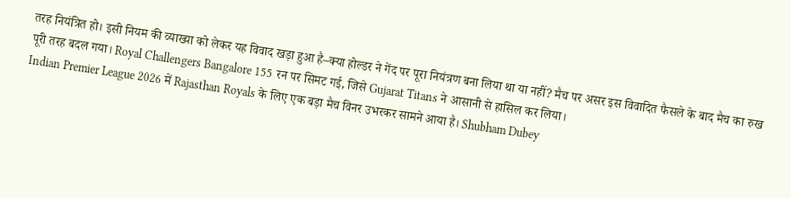तरह नियंत्रित हो। इसी नियम की व्याख्या को लेकर यह विवाद खड़ा हुआ है–क्या होल्डर ने गेंद पर पूरा नियंत्रण बना लिया था या नहीं? मैच पर असर इस विवादित फैसले के बाद मैच का रुख पूरी तरह बदल गया। Royal Challengers Bangalore 155 रन पर सिमट गई, जिसे Gujarat Titans ने आसानी से हासिल कर लिया।
Indian Premier League 2026 में Rajasthan Royals के लिए एक बड़ा मैच विनर उभरकर सामने आया है। Shubham Dubey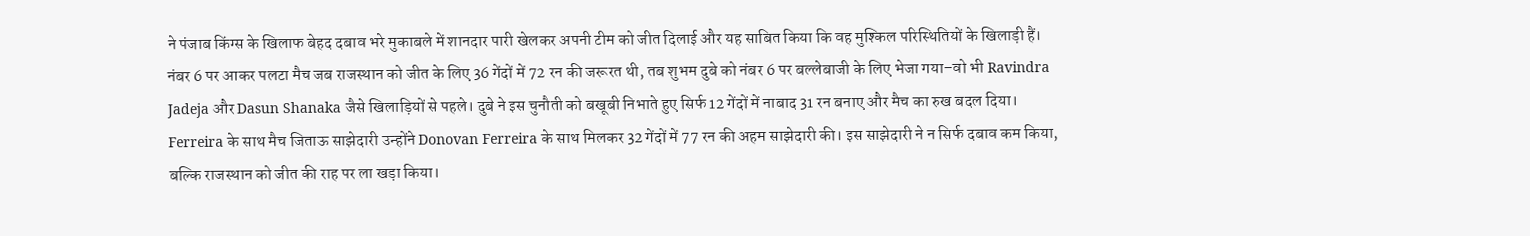ने पंजाब किंग्स के खिलाफ बेहद दबाव भरे मुकाबले में शानदार पारी खेलकर अपनी टीम को जीत दिलाई और यह साबित किया कि वह मुश्किल परिस्थितियों के खिलाड़ी हैं। नंबर 6 पर आकर पलटा मैच जब राजस्थान को जीत के लिए 36 गेंदों में 72 रन की जरूरत थी, तब शुभम दुबे को नंबर 6 पर बल्लेबाजी के लिए भेजा गया–वो भी Ravindra Jadeja और Dasun Shanaka जैसे खिलाड़ियों से पहले। दुबे ने इस चुनौती को बखूबी निभाते हुए सिर्फ 12 गेंदों में नाबाद 31 रन बनाए और मैच का रुख बदल दिया। Ferreira के साथ मैच जिताऊ साझेदारी उन्होंने Donovan Ferreira के साथ मिलकर 32 गेंदों में 77 रन की अहम साझेदारी की। इस साझेदारी ने न सिर्फ दबाव कम किया, बल्कि राजस्थान को जीत की राह पर ला खड़ा किया।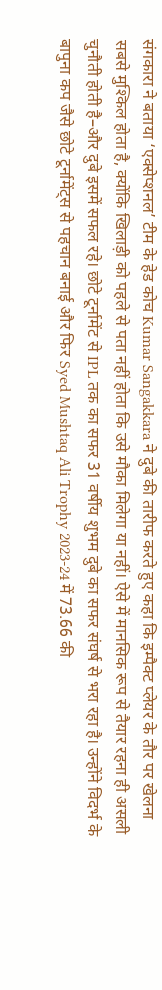संगकारा ने बताया ‘एक्सेप्शनल’ टीम के हेड कोच Kumar Sangakkara ने दुबे की तारीफ करते हुए कहा कि इम्पैक्ट प्लेयर के तौर पर खेलना सबसे मुश्किल होता है, क्योंकि खिलाड़ी को पहले से पता नहीं होता कि उसे मौका मिलेगा या नहीं। ऐसे में मानसिक रूप से तैयार रहना ही असली चुनौती होती है–और दुबे इसमें सफल रहे। छोटे टूर्नामेंट से IPL तक का सफर 31 वर्षीय शुभम दुबे का सफर संघर्ष से भरा रहा है। उन्होंने विदर्भ के बापुना कप जैसे छोटे टूर्नामेंट्स से पहचान बनाई और फिर Syed Mushtaq Ali Trophy 2023-24 में 73.66 की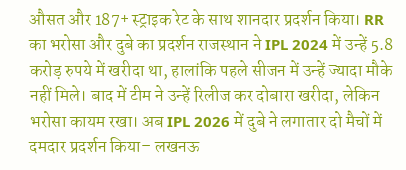औसत और 187+ स्ट्राइक रेट के साथ शानदार प्रदर्शन किया। RR का भरोसा और दुबे का प्रदर्शन राजस्थान ने IPL 2024 में उन्हें 5.8 करोड़ रुपये में खरीदा था, हालांकि पहले सीजन में उन्हें ज्यादा मौके नहीं मिले। बाद में टीम ने उन्हें रिलीज कर दोबारा खरीदा, लेकिन भरोसा कायम रखा। अब IPL 2026 में दुबे ने लगातार दो मैचों में दमदार प्रदर्शन किया– लखनऊ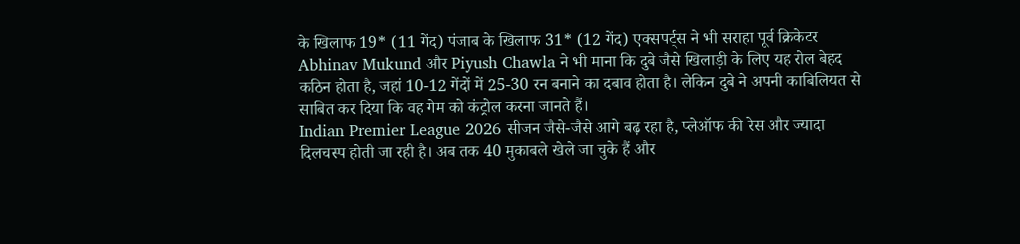के खिलाफ 19* (11 गेंद) पंजाब के खिलाफ 31* (12 गेंद) एक्सपर्ट्स ने भी सराहा पूर्व क्रिकेटर Abhinav Mukund और Piyush Chawla ने भी माना कि दुबे जैसे खिलाड़ी के लिए यह रोल बेहद कठिन होता है, जहां 10-12 गेंदों में 25-30 रन बनाने का दबाव होता है। लेकिन दुबे ने अपनी काबिलियत से साबित कर दिया कि वह गेम को कंट्रोल करना जानते हैं।
Indian Premier League 2026 सीजन जैसे-जैसे आगे बढ़ रहा है, प्लेऑफ की रेस और ज्यादा दिलचस्प होती जा रही है। अब तक 40 मुकाबले खेले जा चुके हैं और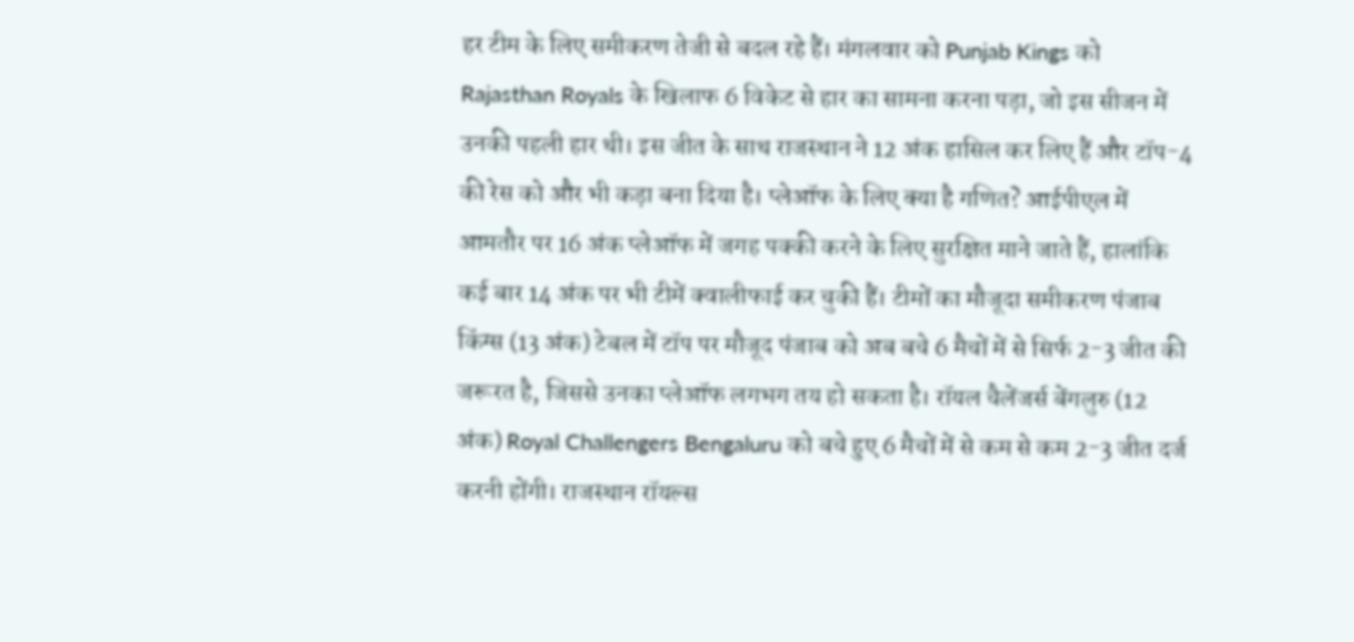हर टीम के लिए समीकरण तेजी से बदल रहे हैं। मंगलवार को Punjab Kings को Rajasthan Royals के खिलाफ 6 विकेट से हार का सामना करना पड़ा, जो इस सीजन में उनकी पहली हार थी। इस जीत के साथ राजस्थान ने 12 अंक हासिल कर लिए हैं और टॉप-4 की रेस को और भी कड़ा बना दिया है। प्लेऑफ के लिए क्या है गणित? आईपीएल में आमतौर पर 16 अंक प्लेऑफ में जगह पक्की करने के लिए सुरक्षित माने जाते हैं, हालांकि कई बार 14 अंक पर भी टीमें क्वालीफाई कर चुकी हैं। टीमों का मौजूदा समीकरण पंजाब किंग्स (13 अंक) टेबल में टॉप पर मौजूद पंजाब को अब बचे 6 मैचों में से सिर्फ 2-3 जीत की जरूरत है, जिससे उनका प्लेऑफ लगभग तय हो सकता है। रॉयल चैलेंजर्स बेंगलुरु (12 अंक) Royal Challengers Bengaluru को बचे हुए 6 मैचों में से कम से कम 2-3 जीत दर्ज करनी होंगी। राजस्थान रॉयल्स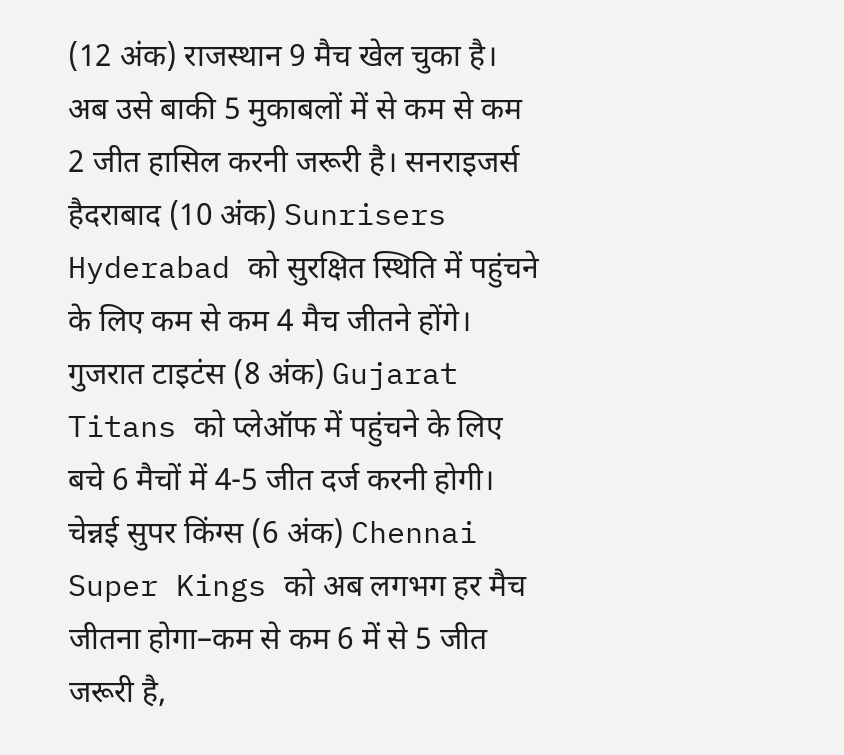(12 अंक) राजस्थान 9 मैच खेल चुका है। अब उसे बाकी 5 मुकाबलों में से कम से कम 2 जीत हासिल करनी जरूरी है। सनराइजर्स हैदराबाद (10 अंक) Sunrisers Hyderabad को सुरक्षित स्थिति में पहुंचने के लिए कम से कम 4 मैच जीतने होंगे। गुजरात टाइटंस (8 अंक) Gujarat Titans को प्लेऑफ में पहुंचने के लिए बचे 6 मैचों में 4-5 जीत दर्ज करनी होगी। चेन्नई सुपर किंग्स (6 अंक) Chennai Super Kings को अब लगभग हर मैच जीतना होगा–कम से कम 6 में से 5 जीत जरूरी है,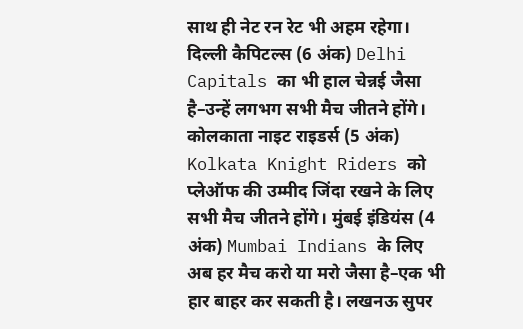साथ ही नेट रन रेट भी अहम रहेगा। दिल्ली कैपिटल्स (6 अंक) Delhi Capitals का भी हाल चेन्नई जैसा है–उन्हें लगभग सभी मैच जीतने होंगे। कोलकाता नाइट राइडर्स (5 अंक) Kolkata Knight Riders को प्लेऑफ की उम्मीद जिंदा रखने के लिए सभी मैच जीतने होंगे। मुंबई इंडियंस (4 अंक) Mumbai Indians के लिए अब हर मैच करो या मरो जैसा है–एक भी हार बाहर कर सकती है। लखनऊ सुपर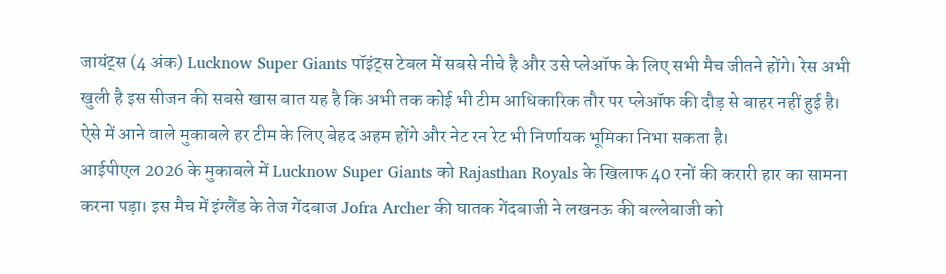जायंट्स (4 अंक) Lucknow Super Giants पॉइंट्स टेबल में सबसे नीचे है और उसे प्लेऑफ के लिए सभी मैच जीतने होंगे। रेस अभी खुली है इस सीजन की सबसे खास बात यह है कि अभी तक कोई भी टीम आधिकारिक तौर पर प्लेऑफ की दौड़ से बाहर नहीं हुई है। ऐसे में आने वाले मुकाबले हर टीम के लिए बेहद अहम होंगे और नेट रन रेट भी निर्णायक भूमिका निभा सकता है।
आईपीएल 2026 के मुकाबले में Lucknow Super Giants को Rajasthan Royals के खिलाफ 40 रनों की करारी हार का सामना करना पड़ा। इस मैच में इंग्लैंड के तेज गेंदबाज Jofra Archer की घातक गेंदबाजी ने लखनऊ की बल्लेबाजी को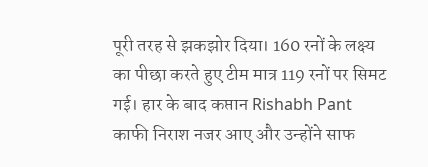पूरी तरह से झकझोर दिया। 160 रनों के लक्ष्य का पीछा करते हुए टीम मात्र 119 रनों पर सिमट गई। हार के बाद कप्तान Rishabh Pant काफी निराश नजर आए और उन्होंने साफ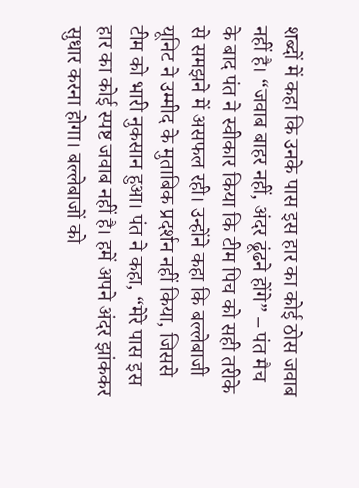शब्दों में कहा कि उनके पास इस हार का कोई ठोस जवाब नहीं है। “जवाब बाहर नहीं, अंदर ढूंढने होंगे” – पंत मैच के बाद पंत ने स्वीकार किया कि टीम पिच को सही तरीके से समझने में असफल रही। उन्होंने कहा कि बल्लेबाजी यूनिट ने उम्मीद के मुताबिक प्रदर्शन नहीं किया, जिससे टीम को भारी नुकसान हुआ। पंत ने कहा, “मेरे पास इस हार का कोई स्पष्ट जवाब नहीं है। हमें अपने अंदर झांककर सुधार करना होगा। बल्लेबाजों को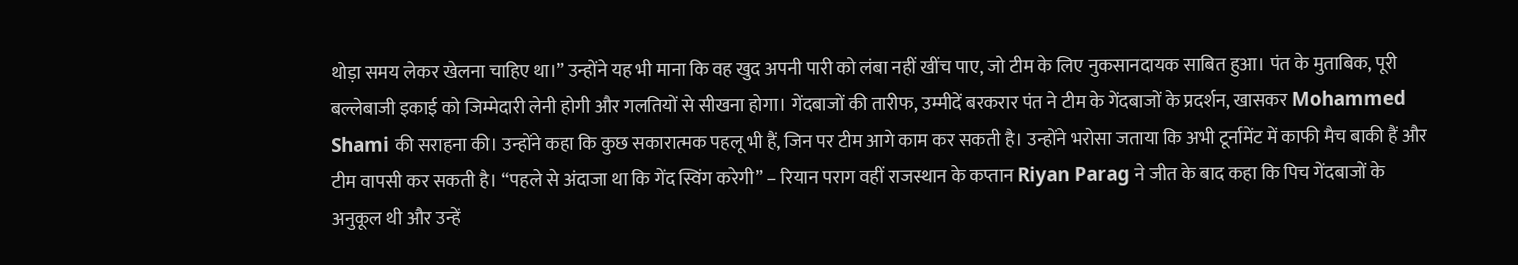थोड़ा समय लेकर खेलना चाहिए था।” उन्होंने यह भी माना कि वह खुद अपनी पारी को लंबा नहीं खींच पाए, जो टीम के लिए नुकसानदायक साबित हुआ। पंत के मुताबिक, पूरी बल्लेबाजी इकाई को जिम्मेदारी लेनी होगी और गलतियों से सीखना होगा। गेंदबाजों की तारीफ, उम्मीदें बरकरार पंत ने टीम के गेंदबाजों के प्रदर्शन, खासकर Mohammed Shami की सराहना की। उन्होंने कहा कि कुछ सकारात्मक पहलू भी हैं, जिन पर टीम आगे काम कर सकती है। उन्होंने भरोसा जताया कि अभी टूर्नामेंट में काफी मैच बाकी हैं और टीम वापसी कर सकती है। “पहले से अंदाजा था कि गेंद स्विंग करेगी” – रियान पराग वहीं राजस्थान के कप्तान Riyan Parag ने जीत के बाद कहा कि पिच गेंदबाजों के अनुकूल थी और उन्हें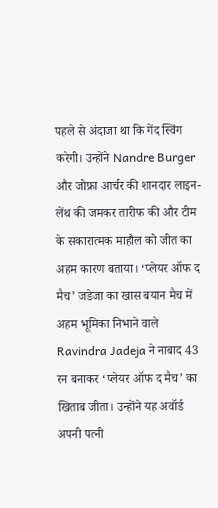पहले से अंदाजा था कि गेंद स्विंग करेगी। उन्होंने Nandre Burger और जोफ्रा आर्चर की शानदार लाइन-लेंथ की जमकर तारीफ की और टीम के सकारात्मक माहौल को जीत का अहम कारण बताया। ‘प्लेयर ऑफ द मैच’ जडेजा का खास बयान मैच में अहम भूमिका निभाने वाले Ravindra Jadeja ने नाबाद 43 रन बनाकर ‘प्लेयर ऑफ द मैच’ का खिताब जीता। उन्होंने यह अवॉर्ड अपनी पत्नी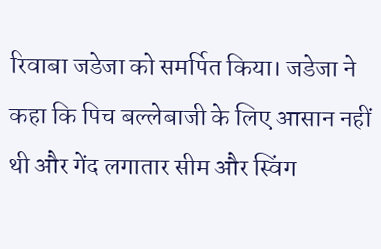रिवाबा जडेजा को समर्पित किया। जडेजा ने कहा कि पिच बल्लेबाजी के लिए आसान नहीं थी और गेंद लगातार सीम और स्विंग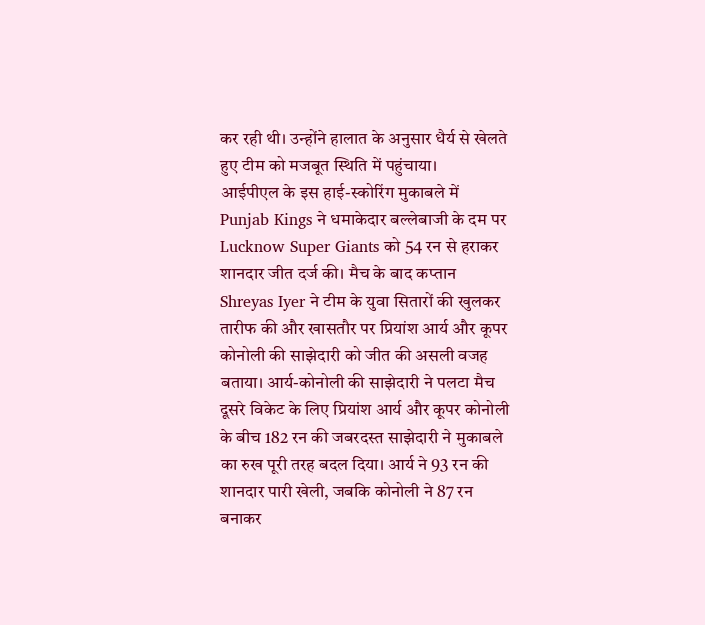कर रही थी। उन्होंने हालात के अनुसार धैर्य से खेलते हुए टीम को मजबूत स्थिति में पहुंचाया।
आईपीएल के इस हाई-स्कोरिंग मुकाबले में Punjab Kings ने धमाकेदार बल्लेबाजी के दम पर Lucknow Super Giants को 54 रन से हराकर शानदार जीत दर्ज की। मैच के बाद कप्तान Shreyas Iyer ने टीम के युवा सितारों की खुलकर तारीफ की और खासतौर पर प्रियांश आर्य और कूपर कोनोली की साझेदारी को जीत की असली वजह बताया। आर्य-कोनोली की साझेदारी ने पलटा मैच दूसरे विकेट के लिए प्रियांश आर्य और कूपर कोनोली के बीच 182 रन की जबरदस्त साझेदारी ने मुकाबले का रुख पूरी तरह बदल दिया। आर्य ने 93 रन की शानदार पारी खेली, जबकि कोनोली ने 87 रन बनाकर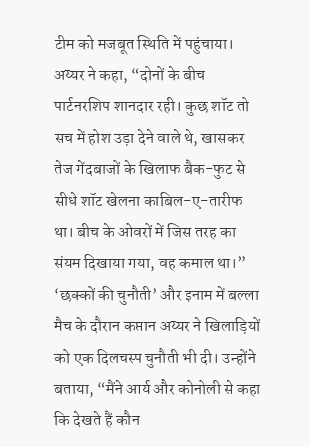टीम को मजबूत स्थिति में पहुंचाया। अय्यर ने कहा, “दोनों के बीच पार्टनरशिप शानदार रही। कुछ शॉट तो सच में होश उड़ा देने वाले थे, खासकर तेज गेंदबाजों के खिलाफ बैक-फुट से सीधे शॉट खेलना काबिल-ए-तारीफ था। बीच के ओवरों में जिस तरह का संयम दिखाया गया, वह कमाल था।” ‘छक्कों की चुनौती’ और इनाम में बल्ला मैच के दौरान कप्तान अय्यर ने खिलाड़ियों को एक दिलचस्प चुनौती भी दी। उन्होंने बताया, “मैंने आर्य और कोनोली से कहा कि देखते हैं कौन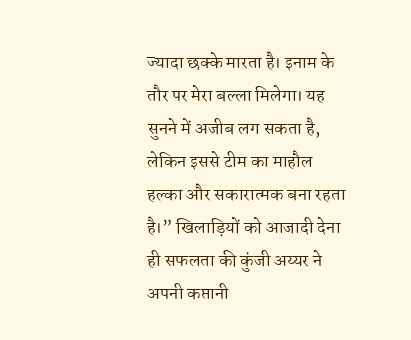ज्यादा छक्के मारता है। इनाम के तौर पर मेरा बल्ला मिलेगा। यह सुनने में अजीब लग सकता है, लेकिन इससे टीम का माहौल हल्का और सकारात्मक बना रहता है।” खिलाड़ियों को आजादी देना ही सफलता की कुंजी अय्यर ने अपनी कप्तानी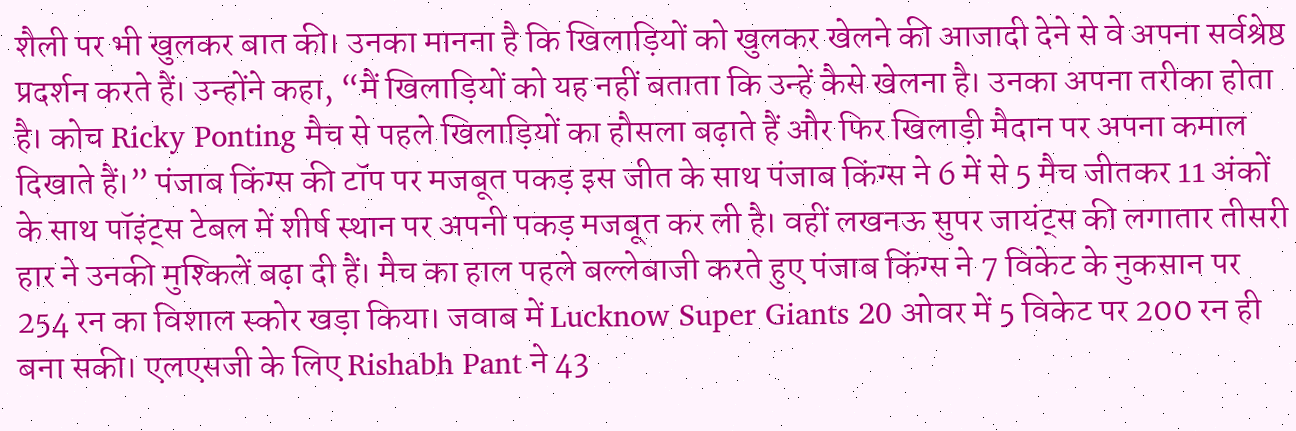शैली पर भी खुलकर बात की। उनका मानना है कि खिलाड़ियों को खुलकर खेलने की आजादी देने से वे अपना सर्वश्रेष्ठ प्रदर्शन करते हैं। उन्होंने कहा, “मैं खिलाड़ियों को यह नहीं बताता कि उन्हें कैसे खेलना है। उनका अपना तरीका होता है। कोच Ricky Ponting मैच से पहले खिलाड़ियों का हौसला बढ़ाते हैं और फिर खिलाड़ी मैदान पर अपना कमाल दिखाते हैं।” पंजाब किंग्स की टॉप पर मजबूत पकड़ इस जीत के साथ पंजाब किंग्स ने 6 में से 5 मैच जीतकर 11 अंकों के साथ पॉइंट्स टेबल में शीर्ष स्थान पर अपनी पकड़ मजबूत कर ली है। वहीं लखनऊ सुपर जायंट्स की लगातार तीसरी हार ने उनकी मुश्किलें बढ़ा दी हैं। मैच का हाल पहले बल्लेबाजी करते हुए पंजाब किंग्स ने 7 विकेट के नुकसान पर 254 रन का विशाल स्कोर खड़ा किया। जवाब में Lucknow Super Giants 20 ओवर में 5 विकेट पर 200 रन ही बना सकी। एलएसजी के लिए Rishabh Pant ने 43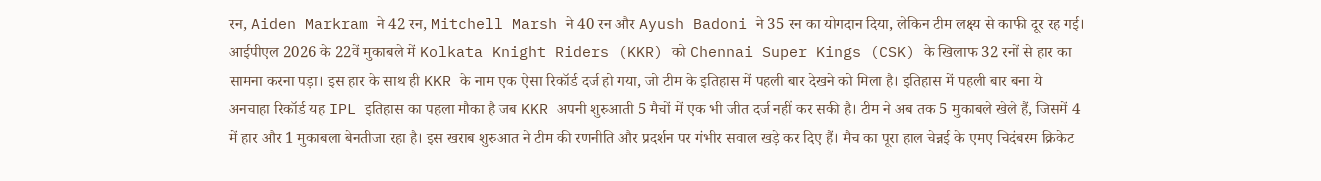रन, Aiden Markram ने 42 रन, Mitchell Marsh ने 40 रन और Ayush Badoni ने 35 रन का योगदान दिया, लेकिन टीम लक्ष्य से काफी दूर रह गई।
आईपीएल 2026 के 22वें मुकाबले में Kolkata Knight Riders (KKR) को Chennai Super Kings (CSK) के खिलाफ 32 रनों से हार का सामना करना पड़ा। इस हार के साथ ही KKR के नाम एक ऐसा रिकॉर्ड दर्ज हो गया, जो टीम के इतिहास में पहली बार देखने को मिला है। इतिहास में पहली बार बना ये अनचाहा रिकॉर्ड यह IPL इतिहास का पहला मौका है जब KKR अपनी शुरुआती 5 मैचों में एक भी जीत दर्ज नहीं कर सकी है। टीम ने अब तक 5 मुकाबले खेले हैं, जिसमें 4 में हार और 1 मुकाबला बेनतीजा रहा है। इस खराब शुरुआत ने टीम की रणनीति और प्रदर्शन पर गंभीर सवाल खड़े कर दिए हैं। मैच का पूरा हाल चेन्नई के एमए चिदंबरम क्रिकेट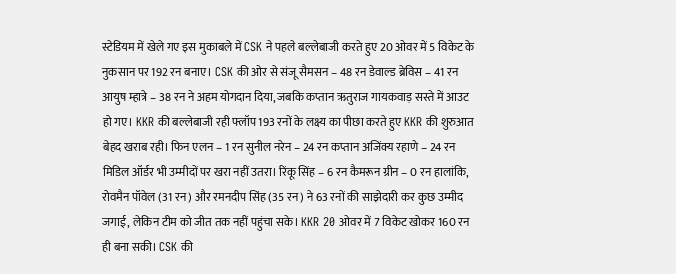स्टेडियम में खेले गए इस मुकाबले में CSK ने पहले बल्लेबाजी करते हुए 20 ओवर में 5 विकेट के नुकसान पर 192 रन बनाए। CSK की ओर से संजू सैमसन – 48 रन डेवाल्ड ब्रेविस – 41 रन आयुष म्हात्रे – 38 रन ने अहम योगदान दिया, जबकि कप्तान ऋतुराज गायकवाड़ सस्ते में आउट हो गए। KKR की बल्लेबाजी रही फ्लॉप 193 रनों के लक्ष्य का पीछा करते हुए KKR की शुरुआत बेहद खराब रही। फिन एलन – 1 रन सुनील नरेन – 24 रन कप्तान अजिंक्य रहाणे – 24 रन मिडिल ऑर्डर भी उम्मीदों पर खरा नहीं उतरा। रिंकू सिंह – 6 रन कैमरून ग्रीन – 0 रन हालांकि, रोवमैन पॉवेल (31 रन) और रमनदीप सिंह (35 रन) ने 63 रनों की साझेदारी कर कुछ उम्मीद जगाई, लेकिन टीम को जीत तक नहीं पहुंचा सके। KKR 20 ओवर में 7 विकेट खोकर 160 रन ही बना सकी। CSK की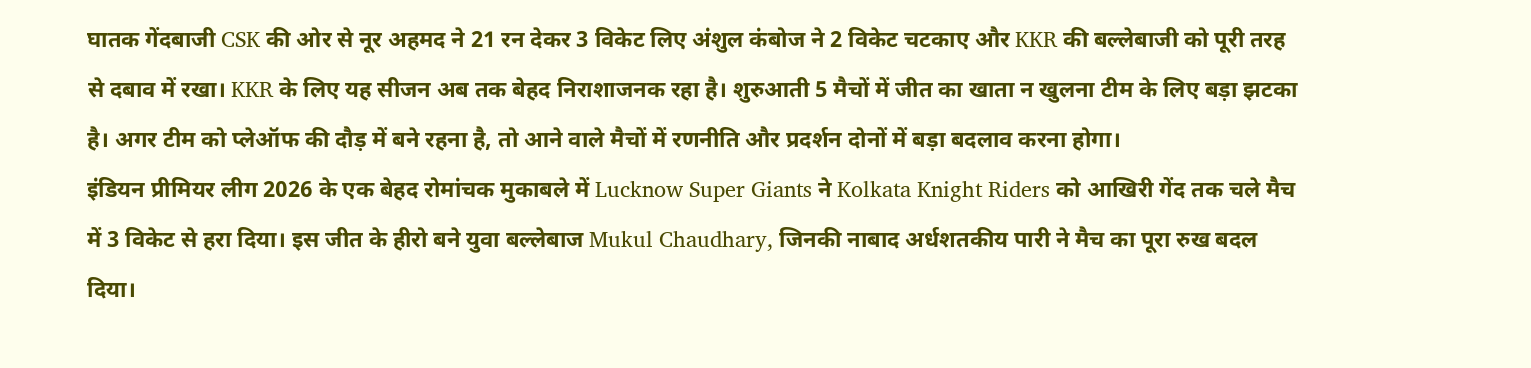घातक गेंदबाजी CSK की ओर से नूर अहमद ने 21 रन देकर 3 विकेट लिए अंशुल कंबोज ने 2 विकेट चटकाए और KKR की बल्लेबाजी को पूरी तरह से दबाव में रखा। KKR के लिए यह सीजन अब तक बेहद निराशाजनक रहा है। शुरुआती 5 मैचों में जीत का खाता न खुलना टीम के लिए बड़ा झटका है। अगर टीम को प्लेऑफ की दौड़ में बने रहना है, तो आने वाले मैचों में रणनीति और प्रदर्शन दोनों में बड़ा बदलाव करना होगा।
इंडियन प्रीमियर लीग 2026 के एक बेहद रोमांचक मुकाबले में Lucknow Super Giants ने Kolkata Knight Riders को आखिरी गेंद तक चले मैच में 3 विकेट से हरा दिया। इस जीत के हीरो बने युवा बल्लेबाज Mukul Chaudhary, जिनकी नाबाद अर्धशतकीय पारी ने मैच का पूरा रुख बदल दिया।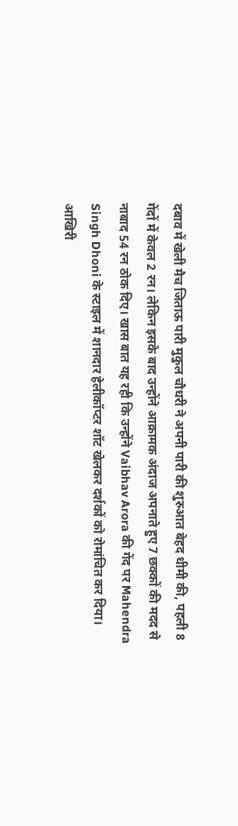दबाव में खेली मैच जिताऊ पारी मुकुल चौधरी ने अपनी पारी की शुरुआत बेहद धीमी की, पहली 8 गेंदों में केवल 2 रन। लेकिन इसके बाद उन्होंने आक्रामक अंदाज अपनाते हुए 7 छक्कों की मदद से नाबाद 54 रन ठोक दिए। खास बात यह रही कि उन्होंने Vaibhav Arora की गेंद पर Mahendra Singh Dhoni के स्टाइल में शानदार हेलीकॉप्टर शॉट खेलकर दर्शकों को रोमांचित कर दिया। आखिरी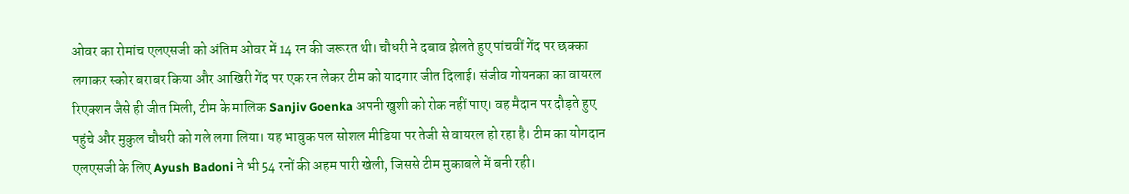ओवर का रोमांच एलएसजी को अंतिम ओवर में 14 रन की जरूरत थी। चौधरी ने दबाव झेलते हुए पांचवीं गेंद पर छक्का लगाकर स्कोर बराबर किया और आखिरी गेंद पर एक रन लेकर टीम को यादगार जीत दिलाई। संजीव गोयनका का वायरल रिएक्शन जैसे ही जीत मिली, टीम के मालिक Sanjiv Goenka अपनी खुशी को रोक नहीं पाए। वह मैदान पर दौड़ते हुए पहुंचे और मुकुल चौधरी को गले लगा लिया। यह भावुक पल सोशल मीडिया पर तेजी से वायरल हो रहा है। टीम का योगदान एलएसजी के लिए Ayush Badoni ने भी 54 रनों की अहम पारी खेली, जिससे टीम मुकाबले में बनी रही।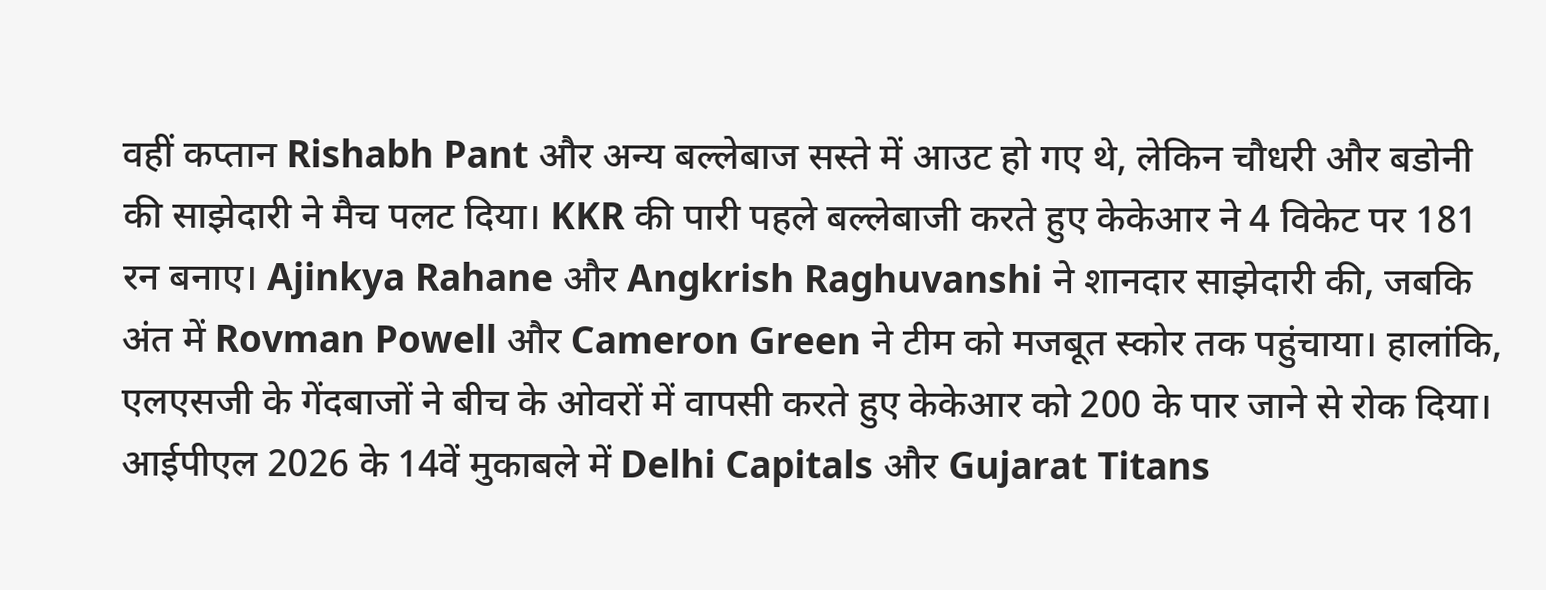वहीं कप्तान Rishabh Pant और अन्य बल्लेबाज सस्ते में आउट हो गए थे, लेकिन चौधरी और बडोनी की साझेदारी ने मैच पलट दिया। KKR की पारी पहले बल्लेबाजी करते हुए केकेआर ने 4 विकेट पर 181 रन बनाए। Ajinkya Rahane और Angkrish Raghuvanshi ने शानदार साझेदारी की, जबकि अंत में Rovman Powell और Cameron Green ने टीम को मजबूत स्कोर तक पहुंचाया। हालांकि, एलएसजी के गेंदबाजों ने बीच के ओवरों में वापसी करते हुए केकेआर को 200 के पार जाने से रोक दिया।
आईपीएल 2026 के 14वें मुकाबले में Delhi Capitals और Gujarat Titans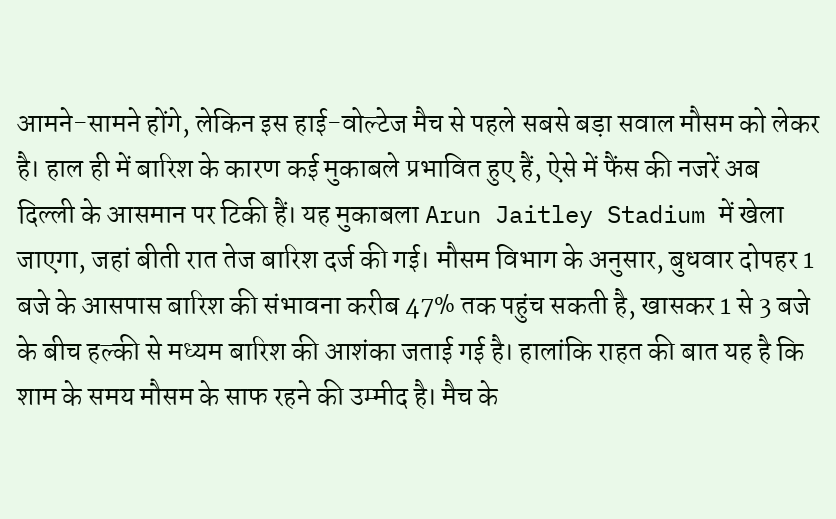आमने-सामने होंगे, लेकिन इस हाई-वोल्टेज मैच से पहले सबसे बड़ा सवाल मौसम को लेकर है। हाल ही में बारिश के कारण कई मुकाबले प्रभावित हुए हैं, ऐसे में फैंस की नजरें अब दिल्ली के आसमान पर टिकी हैं। यह मुकाबला Arun Jaitley Stadium में खेला जाएगा, जहां बीती रात तेज बारिश दर्ज की गई। मौसम विभाग के अनुसार, बुधवार दोपहर 1 बजे के आसपास बारिश की संभावना करीब 47% तक पहुंच सकती है, खासकर 1 से 3 बजे के बीच हल्की से मध्यम बारिश की आशंका जताई गई है। हालांकि राहत की बात यह है कि शाम के समय मौसम के साफ रहने की उम्मीद है। मैच के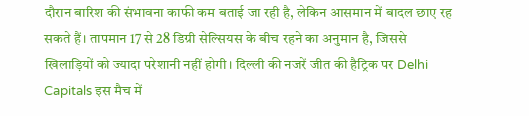दौरान बारिश की संभावना काफी कम बताई जा रही है, लेकिन आसमान में बादल छाए रह सकते हैं। तापमान 17 से 28 डिग्री सेल्सियस के बीच रहने का अनुमान है, जिससे खिलाड़ियों को ज्यादा परेशानी नहीं होगी। दिल्ली की नजरें जीत की हैट्रिक पर Delhi Capitals इस मैच में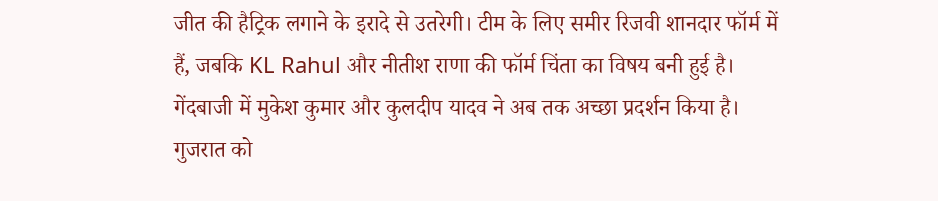जीत की हैट्रिक लगाने के इरादे से उतरेगी। टीम के लिए समीर रिजवी शानदार फॉर्म में हैं, जबकि KL Rahul और नीतीश राणा की फॉर्म चिंता का विषय बनी हुई है। गेंदबाजी में मुकेश कुमार और कुलदीप यादव ने अब तक अच्छा प्रदर्शन किया है। गुजरात को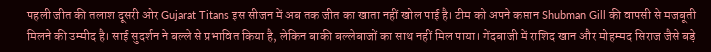पहली जीत की तलाश दूसरी ओर Gujarat Titans इस सीजन में अब तक जीत का खाता नहीं खोल पाई है। टीम को अपने कप्तान Shubman Gill की वापसी से मजबूती मिलने की उम्मीद है। साई सुदर्शन ने बल्ले से प्रभावित किया है, लेकिन बाकी बल्लेबाजों का साथ नहीं मिल पाया। गेंदबाजी में राशिद खान और मोहम्मद सिराज जैसे बड़े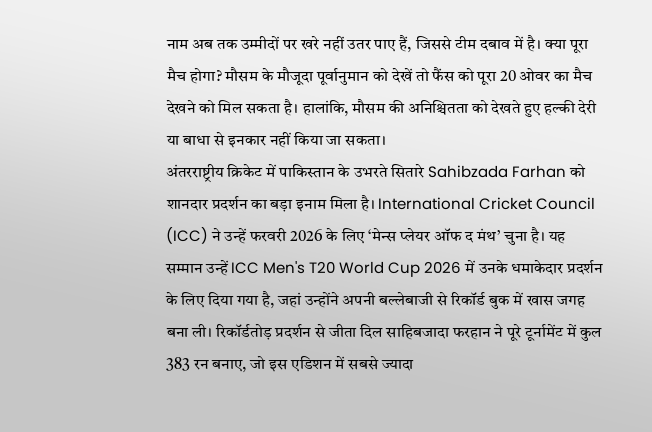नाम अब तक उम्मीदों पर खरे नहीं उतर पाए हैं, जिससे टीम दबाव में है। क्या पूरा मैच होगा? मौसम के मौजूदा पूर्वानुमान को देखें तो फैंस को पूरा 20 ओवर का मैच देखने को मिल सकता है। हालांकि, मौसम की अनिश्चितता को देखते हुए हल्की देरी या बाधा से इनकार नहीं किया जा सकता।
अंतरराष्ट्रीय क्रिकेट में पाकिस्तान के उभरते सितारे Sahibzada Farhan को शानदार प्रदर्शन का बड़ा इनाम मिला है। International Cricket Council (ICC) ने उन्हें फरवरी 2026 के लिए ‘मेन्स प्लेयर ऑफ द मंथ’ चुना है। यह सम्मान उन्हें ICC Men's T20 World Cup 2026 में उनके धमाकेदार प्रदर्शन के लिए दिया गया है, जहां उन्होंने अपनी बल्लेबाजी से रिकॉर्ड बुक में खास जगह बना ली। रिकॉर्डतोड़ प्रदर्शन से जीता दिल साहिबजादा फरहान ने पूरे टूर्नामेंट में कुल 383 रन बनाए, जो इस एडिशन में सबसे ज्यादा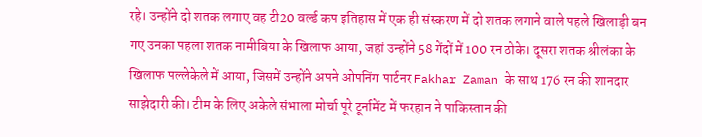रहे। उन्होंने दो शतक लगाए वह टी20 वर्ल्ड कप इतिहास में एक ही संस्करण में दो शतक लगाने वाले पहले खिलाड़ी बन गए उनका पहला शतक नामीबिया के खिलाफ आया, जहां उन्होंने 58 गेंदों में 100 रन ठोके। दूसरा शतक श्रीलंका के खिलाफ पल्लेकेले में आया, जिसमें उन्होंने अपने ओपनिंग पार्टनर Fakhar Zaman के साथ 176 रन की शानदार साझेदारी की। टीम के लिए अकेले संभाला मोर्चा पूरे टूर्नामेंट में फरहान ने पाकिस्तान की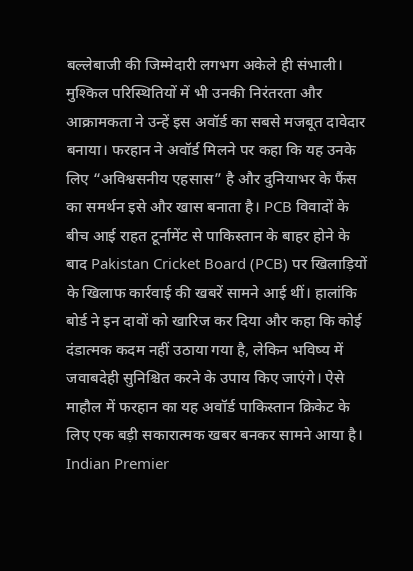बल्लेबाजी की जिम्मेदारी लगभग अकेले ही संभाली। मुश्किल परिस्थितियों में भी उनकी निरंतरता और आक्रामकता ने उन्हें इस अवॉर्ड का सबसे मजबूत दावेदार बनाया। फरहान ने अवॉर्ड मिलने पर कहा कि यह उनके लिए “अविश्वसनीय एहसास” है और दुनियाभर के फैंस का समर्थन इसे और खास बनाता है। PCB विवादों के बीच आई राहत टूर्नामेंट से पाकिस्तान के बाहर होने के बाद Pakistan Cricket Board (PCB) पर खिलाड़ियों के खिलाफ कार्रवाई की खबरें सामने आई थीं। हालांकि बोर्ड ने इन दावों को खारिज कर दिया और कहा कि कोई दंडात्मक कदम नहीं उठाया गया है, लेकिन भविष्य में जवाबदेही सुनिश्चित करने के उपाय किए जाएंगे। ऐसे माहौल में फरहान का यह अवॉर्ड पाकिस्तान क्रिकेट के लिए एक बड़ी सकारात्मक खबर बनकर सामने आया है।
Indian Premier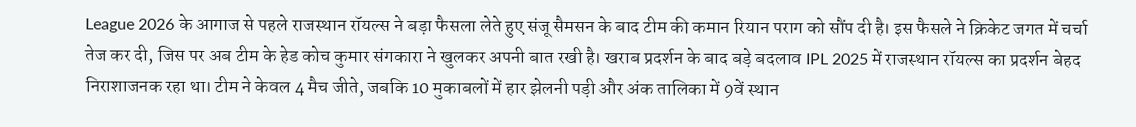League 2026 के आगाज से पहले राजस्थान रॉयल्स ने बड़ा फैसला लेते हुए संजू सैमसन के बाद टीम की कमान रियान पराग को सौंप दी है। इस फैसले ने क्रिकेट जगत में चर्चा तेज कर दी, जिस पर अब टीम के हेड कोच कुमार संगकारा ने खुलकर अपनी बात रखी है। खराब प्रदर्शन के बाद बड़े बदलाव IPL 2025 में राजस्थान रॉयल्स का प्रदर्शन बेहद निराशाजनक रहा था। टीम ने केवल 4 मैच जीते, जबकि 10 मुकाबलों में हार झेलनी पड़ी और अंक तालिका में 9वें स्थान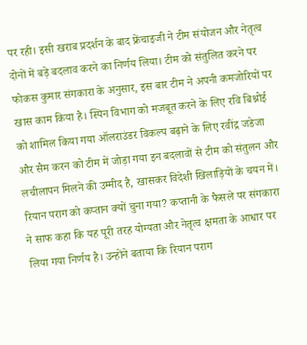पर रही। इसी खराब प्रदर्शन के बाद फ्रेंचाइजी ने टीम संयोजन और नेतृत्व दोनों में बड़े बदलाव करने का निर्णय लिया। टीम को संतुलित करने पर फोकस कुमार संगकारा के अनुसार, इस बार टीम ने अपनी कमजोरियों पर खास काम किया है। स्पिन विभाग को मजबूत करने के लिए रवि बिश्नोई को शामिल किया गया ऑलराउंडर विकल्प बढ़ाने के लिए रवींद्र जडेजा और सैम करन को टीम में जोड़ा गया इन बदलावों से टीम को संतुलन और लचीलापन मिलने की उम्मीद है, खासकर विदेशी खिलाड़ियों के चयन में। रियान पराग को कप्तान क्यों चुना गया? कप्तानी के फैसले पर संगकारा ने साफ कहा कि यह पूरी तरह योग्यता और नेतृत्व क्षमता के आधार पर लिया गया निर्णय है। उन्होंने बताया कि रियान पराग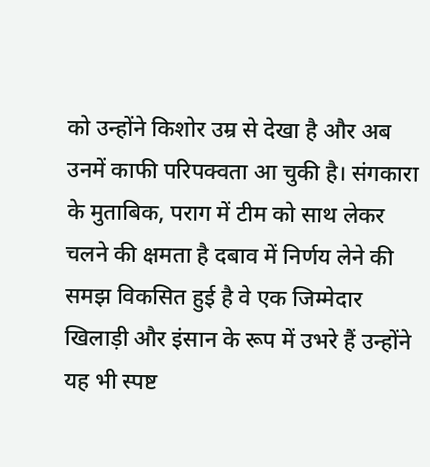को उन्होंने किशोर उम्र से देखा है और अब उनमें काफी परिपक्वता आ चुकी है। संगकारा के मुताबिक, पराग में टीम को साथ लेकर चलने की क्षमता है दबाव में निर्णय लेने की समझ विकसित हुई है वे एक जिम्मेदार खिलाड़ी और इंसान के रूप में उभरे हैं उन्होंने यह भी स्पष्ट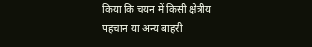किया कि चयन में किसी क्षेत्रीय पहचान या अन्य बाहरी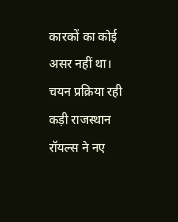कारकों का कोई असर नहीं था। चयन प्रक्रिया रही कड़ी राजस्थान रॉयल्स ने नए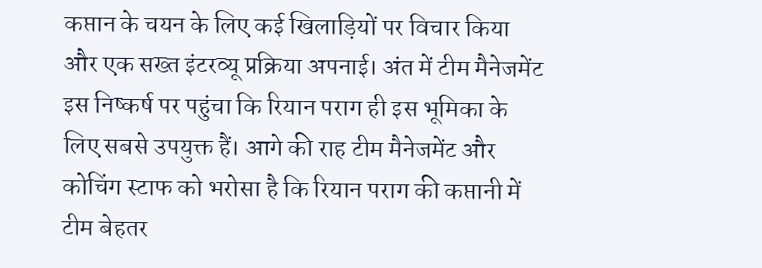कप्तान के चयन के लिए कई खिलाड़ियों पर विचार किया और एक सख्त इंटरव्यू प्रक्रिया अपनाई। अंत में टीम मैनेजमेंट इस निष्कर्ष पर पहुंचा कि रियान पराग ही इस भूमिका के लिए सबसे उपयुक्त हैं। आगे की राह टीम मैनेजमेंट और कोचिंग स्टाफ को भरोसा है कि रियान पराग की कप्तानी में टीम बेहतर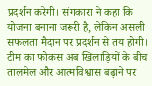प्रदर्शन करेगी। संगकारा ने कहा कि योजना बनाना जरूरी है, लेकिन असली सफलता मैदान पर प्रदर्शन से तय होगी। टीम का फोकस अब खिलाड़ियों के बीच तालमेल और आत्मविश्वास बढ़ाने पर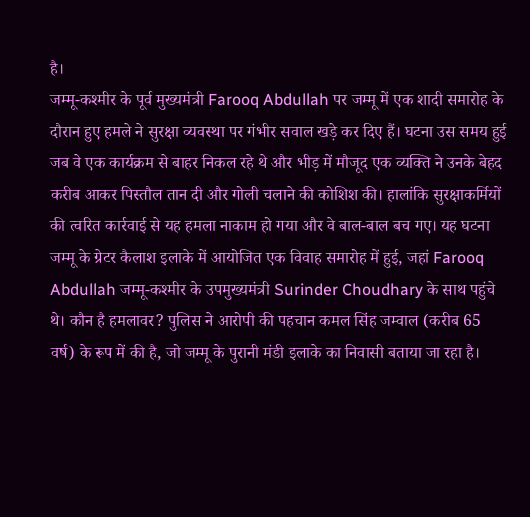है।
जम्मू-कश्मीर के पूर्व मुख्यमंत्री Farooq Abdullah पर जम्मू में एक शादी समारोह के दौरान हुए हमले ने सुरक्षा व्यवस्था पर गंभीर सवाल खड़े कर दिए हैं। घटना उस समय हुई जब वे एक कार्यक्रम से बाहर निकल रहे थे और भीड़ में मौजूद एक व्यक्ति ने उनके बेहद करीब आकर पिस्तौल तान दी और गोली चलाने की कोशिश की। हालांकि सुरक्षाकर्मियों की त्वरित कार्रवाई से यह हमला नाकाम हो गया और वे बाल-बाल बच गए। यह घटना जम्मू के ग्रेटर कैलाश इलाके में आयोजित एक विवाह समारोह में हुई, जहां Farooq Abdullah जम्मू-कश्मीर के उपमुख्यमंत्री Surinder Choudhary के साथ पहुंचे थे। कौन है हमलावर? पुलिस ने आरोपी की पहचान कमल सिंह जम्वाल (करीब 65 वर्ष) के रूप में की है, जो जम्मू के पुरानी मंडी इलाके का निवासी बताया जा रहा है।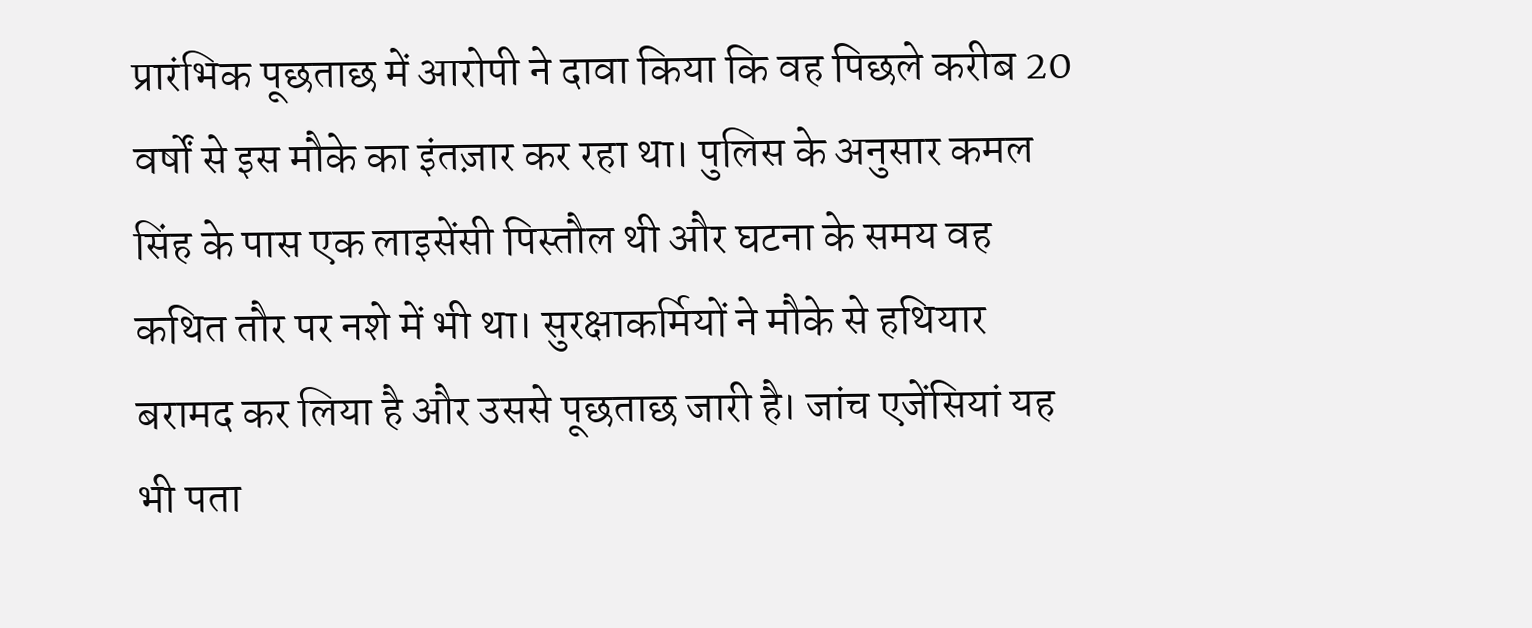प्रारंभिक पूछताछ में आरोपी ने दावा किया कि वह पिछले करीब 20 वर्षों से इस मौके का इंतज़ार कर रहा था। पुलिस के अनुसार कमल सिंह के पास एक लाइसेंसी पिस्तौल थी और घटना के समय वह कथित तौर पर नशे में भी था। सुरक्षाकर्मियों ने मौके से हथियार बरामद कर लिया है और उससे पूछताछ जारी है। जांच एजेंसियां यह भी पता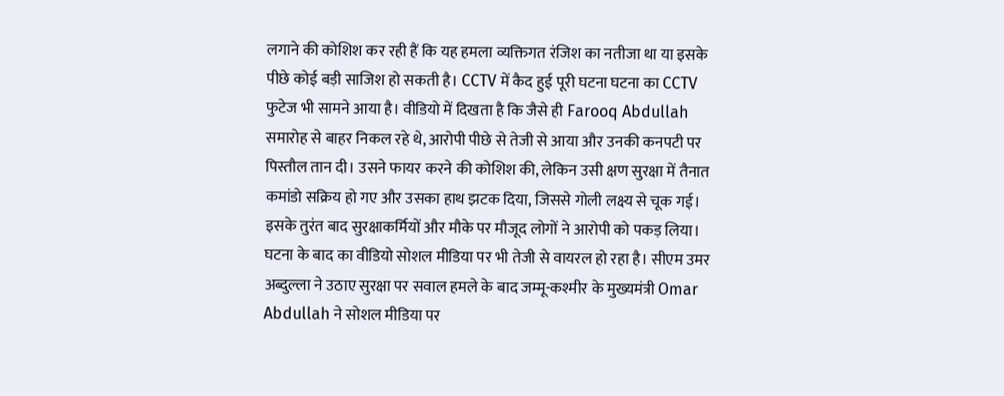लगाने की कोशिश कर रही हैं कि यह हमला व्यक्तिगत रंजिश का नतीजा था या इसके पीछे कोई बड़ी साजिश हो सकती है। CCTV में कैद हुई पूरी घटना घटना का CCTV फुटेज भी सामने आया है। वीडियो में दिखता है कि जैसे ही Farooq Abdullah समारोह से बाहर निकल रहे थे, आरोपी पीछे से तेजी से आया और उनकी कनपटी पर पिस्तौल तान दी। उसने फायर करने की कोशिश की, लेकिन उसी क्षण सुरक्षा में तैनात कमांडो सक्रिय हो गए और उसका हाथ झटक दिया, जिससे गोली लक्ष्य से चूक गई। इसके तुरंत बाद सुरक्षाकर्मियों और मौके पर मौजूद लोगों ने आरोपी को पकड़ लिया। घटना के बाद का वीडियो सोशल मीडिया पर भी तेजी से वायरल हो रहा है। सीएम उमर अब्दुल्ला ने उठाए सुरक्षा पर सवाल हमले के बाद जम्मू-कश्मीर के मुख्यमंत्री Omar Abdullah ने सोशल मीडिया पर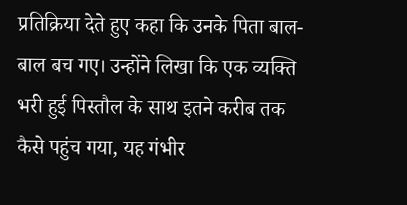प्रतिक्रिया देते हुए कहा कि उनके पिता बाल-बाल बच गए। उन्होंने लिखा कि एक व्यक्ति भरी हुई पिस्तौल के साथ इतने करीब तक कैसे पहुंच गया, यह गंभीर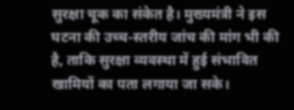सुरक्षा चूक का संकेत है। मुख्यमंत्री ने इस घटना की उच्च-स्तरीय जांच की मांग भी की है, ताकि सुरक्षा व्यवस्था में हुई संभावित खामियों का पता लगाया जा सके।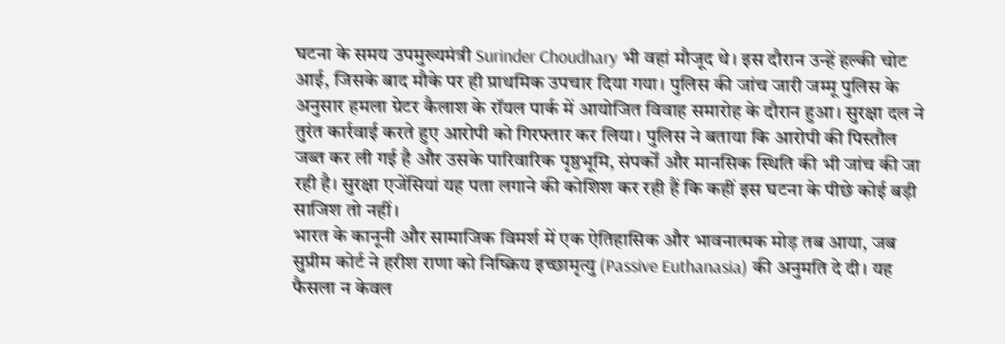घटना के समय उपमुख्यमंत्री Surinder Choudhary भी वहां मौजूद थे। इस दौरान उन्हें हल्की चोट आई, जिसके बाद मौके पर ही प्राथमिक उपचार दिया गया। पुलिस की जांच जारी जम्मू पुलिस के अनुसार हमला ग्रेटर कैलाश के रॉयल पार्क में आयोजित विवाह समारोह के दौरान हुआ। सुरक्षा दल ने तुरंत कार्रवाई करते हुए आरोपी को गिरफ्तार कर लिया। पुलिस ने बताया कि आरोपी की पिस्तौल जब्त कर ली गई है और उसके पारिवारिक पृष्ठभूमि, संपर्कों और मानसिक स्थिति की भी जांच की जा रही है। सुरक्षा एजेंसियां यह पता लगाने की कोशिश कर रही हैं कि कहीं इस घटना के पीछे कोई बड़ी साजिश तो नहीं।
भारत के कानूनी और सामाजिक विमर्श में एक ऐतिहासिक और भावनात्मक मोड़ तब आया, जब सुप्रीम कोर्ट ने हरीश राणा को निष्क्रिय इच्छामृत्यु (Passive Euthanasia) की अनुमति दे दी। यह फैसला न केवल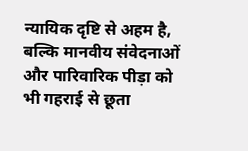न्यायिक दृष्टि से अहम है, बल्कि मानवीय संवेदनाओं और पारिवारिक पीड़ा को भी गहराई से छूता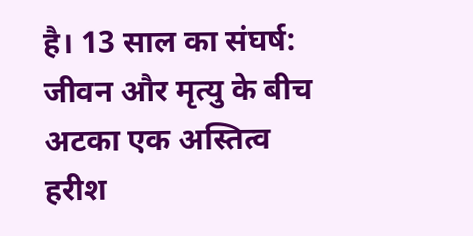है। 13 साल का संघर्ष: जीवन और मृत्यु के बीच अटका एक अस्तित्व हरीश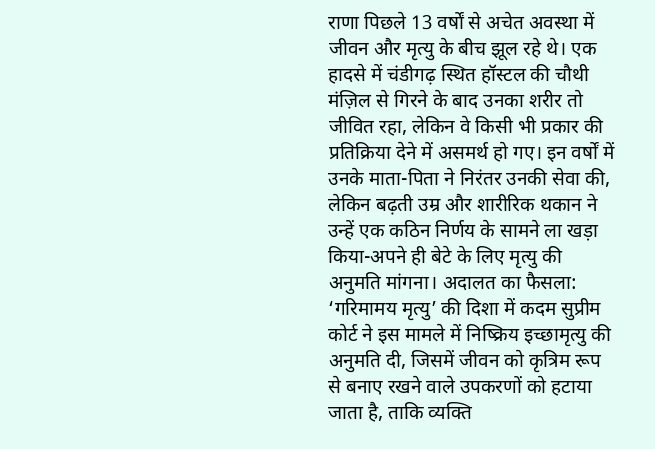राणा पिछले 13 वर्षों से अचेत अवस्था में जीवन और मृत्यु के बीच झूल रहे थे। एक हादसे में चंडीगढ़ स्थित हॉस्टल की चौथी मंज़िल से गिरने के बाद उनका शरीर तो जीवित रहा, लेकिन वे किसी भी प्रकार की प्रतिक्रिया देने में असमर्थ हो गए। इन वर्षों में उनके माता-पिता ने निरंतर उनकी सेवा की, लेकिन बढ़ती उम्र और शारीरिक थकान ने उन्हें एक कठिन निर्णय के सामने ला खड़ा किया-अपने ही बेटे के लिए मृत्यु की अनुमति मांगना। अदालत का फैसला: ‘गरिमामय मृत्यु’ की दिशा में कदम सुप्रीम कोर्ट ने इस मामले में निष्क्रिय इच्छामृत्यु की अनुमति दी, जिसमें जीवन को कृत्रिम रूप से बनाए रखने वाले उपकरणों को हटाया जाता है, ताकि व्यक्ति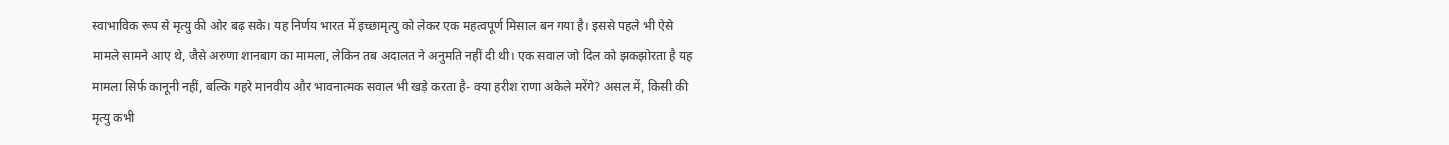स्वाभाविक रूप से मृत्यु की ओर बढ़ सके। यह निर्णय भारत में इच्छामृत्यु को लेकर एक महत्वपूर्ण मिसाल बन गया है। इससे पहले भी ऐसे मामले सामने आए थे, जैसे अरुणा शानबाग का मामला, लेकिन तब अदालत ने अनुमति नहीं दी थी। एक सवाल जो दिल को झकझोरता है यह मामला सिर्फ कानूनी नहीं, बल्कि गहरे मानवीय और भावनात्मक सवाल भी खड़े करता है- क्या हरीश राणा अकेले मरेंगे? असल में, किसी की मृत्यु कभी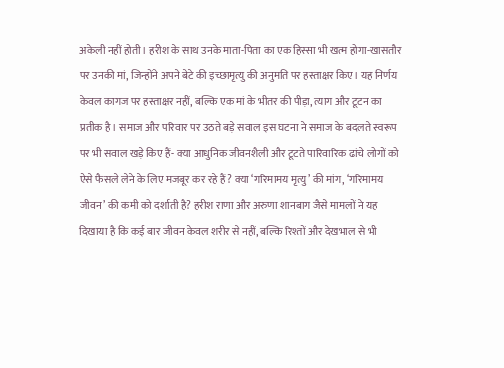अकेली नहीं होती। हरीश के साथ उनके माता-पिता का एक हिस्सा भी खत्म होगा-खासतौर पर उनकी मां, जिन्होंने अपने बेटे की इच्छामृत्यु की अनुमति पर हस्ताक्षर किए। यह निर्णय केवल कागज पर हस्ताक्षर नहीं, बल्कि एक मां के भीतर की पीड़ा, त्याग और टूटन का प्रतीक है। समाज और परिवार पर उठते बड़े सवाल इस घटना ने समाज के बदलते स्वरूप पर भी सवाल खड़े किए हैं- क्या आधुनिक जीवनशैली और टूटते पारिवारिक ढांचे लोगों को ऐसे फैसले लेने के लिए मजबूर कर रहे हैं? क्या ‘गरिमामय मृत्यु’ की मांग, ‘गरिमामय जीवन’ की कमी को दर्शाती है? हरीश राणा और अरुणा शानबाग जैसे मामलों ने यह दिखाया है कि कई बार जीवन केवल शरीर से नहीं, बल्कि रिश्तों और देखभाल से भी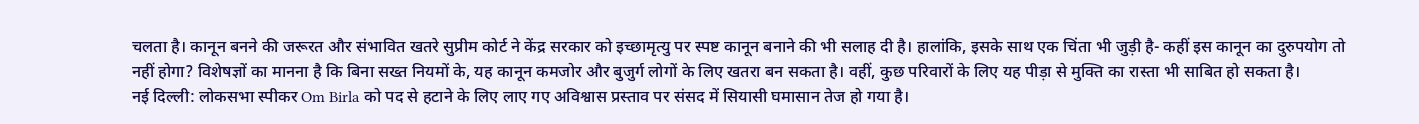चलता है। कानून बनने की जरूरत और संभावित खतरे सुप्रीम कोर्ट ने केंद्र सरकार को इच्छामृत्यु पर स्पष्ट कानून बनाने की भी सलाह दी है। हालांकि, इसके साथ एक चिंता भी जुड़ी है- कहीं इस कानून का दुरुपयोग तो नहीं होगा? विशेषज्ञों का मानना है कि बिना सख्त नियमों के, यह कानून कमजोर और बुजुर्ग लोगों के लिए खतरा बन सकता है। वहीं, कुछ परिवारों के लिए यह पीड़ा से मुक्ति का रास्ता भी साबित हो सकता है।
नई दिल्ली: लोकसभा स्पीकर Om Birla को पद से हटाने के लिए लाए गए अविश्वास प्रस्ताव पर संसद में सियासी घमासान तेज हो गया है।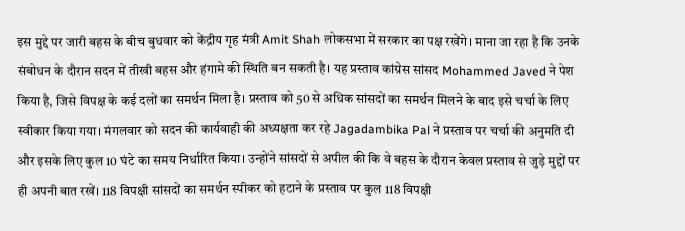इस मुद्दे पर जारी बहस के बीच बुधवार को केंद्रीय गृह मंत्री Amit Shah लोकसभा में सरकार का पक्ष रखेंगे। माना जा रहा है कि उनके संबोधन के दौरान सदन में तीखी बहस और हंगामे की स्थिति बन सकती है। यह प्रस्ताव कांग्रेस सांसद Mohammed Javed ने पेश किया है, जिसे विपक्ष के कई दलों का समर्थन मिला है। प्रस्ताव को 50 से अधिक सांसदों का समर्थन मिलने के बाद इसे चर्चा के लिए स्वीकार किया गया। मंगलवार को सदन की कार्यवाही की अध्यक्षता कर रहे Jagadambika Pal ने प्रस्ताव पर चर्चा की अनुमति दी और इसके लिए कुल 10 घंटे का समय निर्धारित किया। उन्होंने सांसदों से अपील की कि वे बहस के दौरान केवल प्रस्ताव से जुड़े मुद्दों पर ही अपनी बात रखें। 118 विपक्षी सांसदों का समर्थन स्पीकर को हटाने के प्रस्ताव पर कुल 118 विपक्षी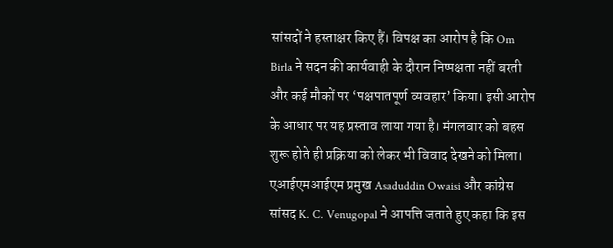सांसदों ने हस्ताक्षर किए हैं। विपक्ष का आरोप है कि Om Birla ने सदन की कार्यवाही के दौरान निष्पक्षता नहीं बरती और कई मौकों पर ‘पक्षपातपूर्ण व्यवहार’ किया। इसी आरोप के आधार पर यह प्रस्ताव लाया गया है। मंगलवार को बहस शुरू होते ही प्रक्रिया को लेकर भी विवाद देखने को मिला। एआईएमआईएम प्रमुख Asaduddin Owaisi और कांग्रेस सांसद K. C. Venugopal ने आपत्ति जताते हुए कहा कि इस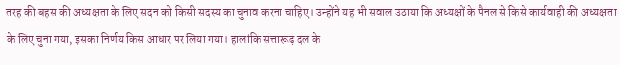तरह की बहस की अध्यक्षता के लिए सदन को किसी सदस्य का चुनाव करना चाहिए। उन्होंने यह भी सवाल उठाया कि अध्यक्षों के पैनल से किसे कार्यवाही की अध्यक्षता के लिए चुना गया, इसका निर्णय किस आधार पर लिया गया। हालांकि सत्तारूढ़ दल के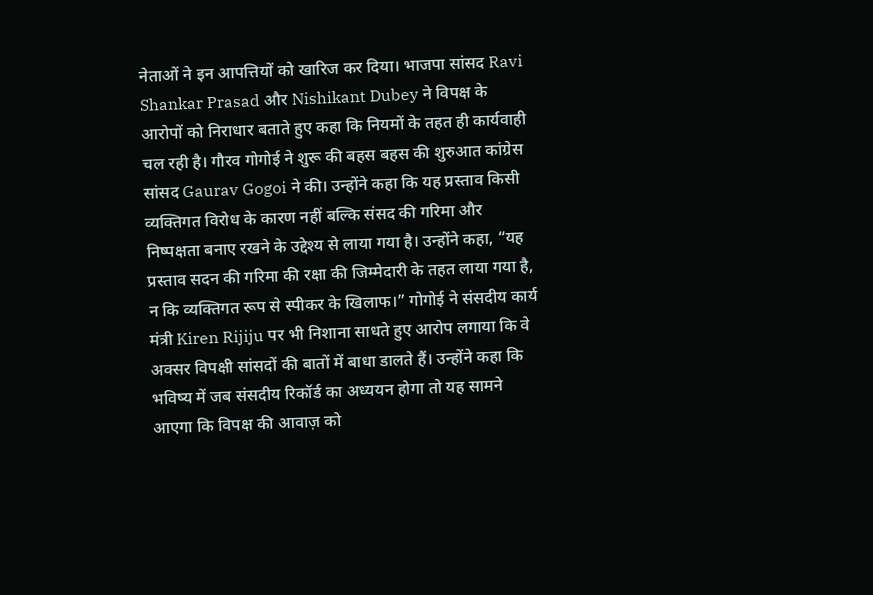नेताओं ने इन आपत्तियों को खारिज कर दिया। भाजपा सांसद Ravi Shankar Prasad और Nishikant Dubey ने विपक्ष के आरोपों को निराधार बताते हुए कहा कि नियमों के तहत ही कार्यवाही चल रही है। गौरव गोगोई ने शुरू की बहस बहस की शुरुआत कांग्रेस सांसद Gaurav Gogoi ने की। उन्होंने कहा कि यह प्रस्ताव किसी व्यक्तिगत विरोध के कारण नहीं बल्कि संसद की गरिमा और निष्पक्षता बनाए रखने के उद्देश्य से लाया गया है। उन्होंने कहा, “यह प्रस्ताव सदन की गरिमा की रक्षा की जिम्मेदारी के तहत लाया गया है, न कि व्यक्तिगत रूप से स्पीकर के खिलाफ।” गोगोई ने संसदीय कार्य मंत्री Kiren Rijiju पर भी निशाना साधते हुए आरोप लगाया कि वे अक्सर विपक्षी सांसदों की बातों में बाधा डालते हैं। उन्होंने कहा कि भविष्य में जब संसदीय रिकॉर्ड का अध्ययन होगा तो यह सामने आएगा कि विपक्ष की आवाज़ को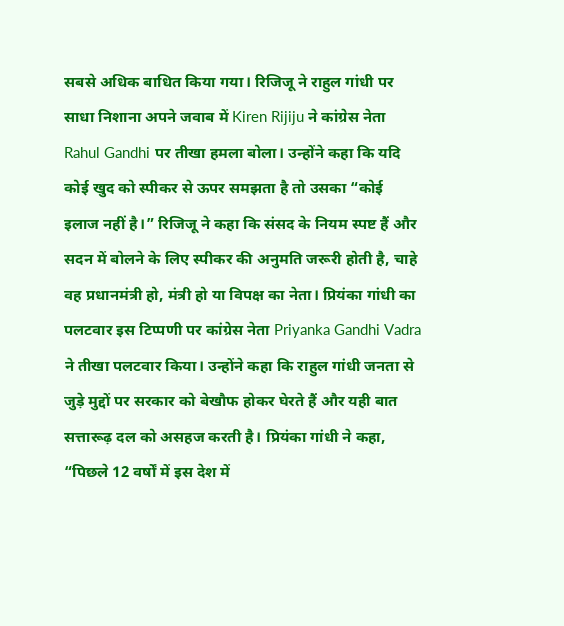सबसे अधिक बाधित किया गया। रिजिजू ने राहुल गांधी पर साधा निशाना अपने जवाब में Kiren Rijiju ने कांग्रेस नेता Rahul Gandhi पर तीखा हमला बोला। उन्होंने कहा कि यदि कोई खुद को स्पीकर से ऊपर समझता है तो उसका “कोई इलाज नहीं है।” रिजिजू ने कहा कि संसद के नियम स्पष्ट हैं और सदन में बोलने के लिए स्पीकर की अनुमति जरूरी होती है, चाहे वह प्रधानमंत्री हो, मंत्री हो या विपक्ष का नेता। प्रियंका गांधी का पलटवार इस टिप्पणी पर कांग्रेस नेता Priyanka Gandhi Vadra ने तीखा पलटवार किया। उन्होंने कहा कि राहुल गांधी जनता से जुड़े मुद्दों पर सरकार को बेखौफ होकर घेरते हैं और यही बात सत्तारूढ़ दल को असहज करती है। प्रियंका गांधी ने कहा, “पिछले 12 वर्षों में इस देश में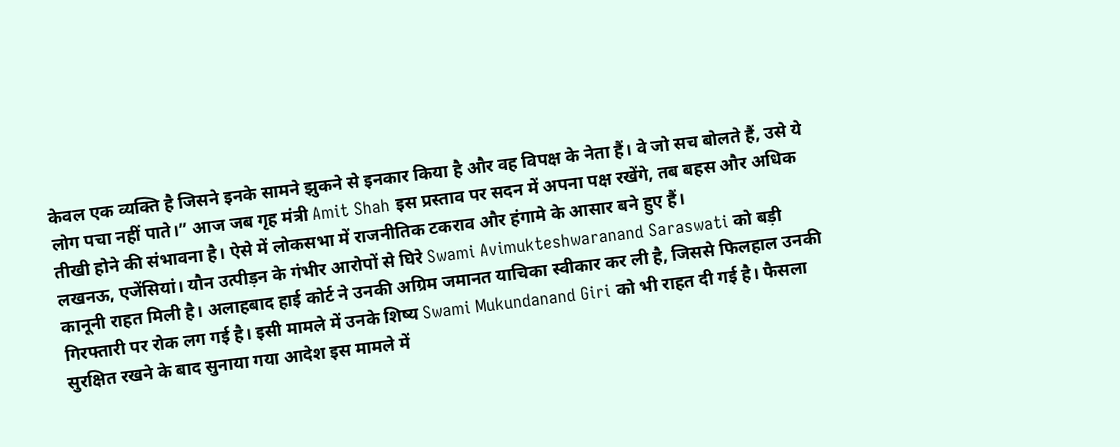केवल एक व्यक्ति है जिसने इनके सामने झुकने से इनकार किया है और वह विपक्ष के नेता हैं। वे जो सच बोलते हैं, उसे ये लोग पचा नहीं पाते।” आज जब गृह मंत्री Amit Shah इस प्रस्ताव पर सदन में अपना पक्ष रखेंगे, तब बहस और अधिक तीखी होने की संभावना है। ऐसे में लोकसभा में राजनीतिक टकराव और हंगामे के आसार बने हुए हैं।
लखनऊ, एजेंसियां। यौन उत्पीड़न के गंभीर आरोपों से घिरे Swami Avimukteshwaranand Saraswati को बड़ी कानूनी राहत मिली है। अलाहबाद हाई कोर्ट ने उनकी अग्रिम जमानत याचिका स्वीकार कर ली है, जिससे फिलहाल उनकी गिरफ्तारी पर रोक लग गई है। इसी मामले में उनके शिष्य Swami Mukundanand Giri को भी राहत दी गई है। फैसला सुरक्षित रखने के बाद सुनाया गया आदेश इस मामले में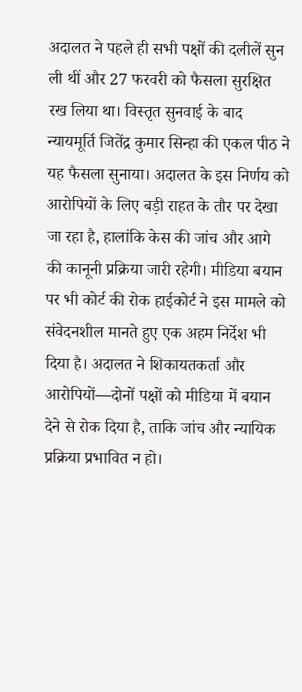अदालत ने पहले ही सभी पक्षों की दलीलें सुन ली थीं और 27 फरवरी को फैसला सुरक्षित रख लिया था। विस्तृत सुनवाई के बाद न्यायमूर्ति जितेंद्र कुमार सिन्हा की एकल पीठ ने यह फैसला सुनाया। अदालत के इस निर्णय को आरोपियों के लिए बड़ी राहत के तौर पर देखा जा रहा है, हालांकि केस की जांच और आगे की कानूनी प्रक्रिया जारी रहेगी। मीडिया बयान पर भी कोर्ट की रोक हाईकोर्ट ने इस मामले को संवेदनशील मानते हुए एक अहम निर्देश भी दिया है। अदालत ने शिकायतकर्ता और आरोपियों—दोनों पक्षों को मीडिया में बयान देने से रोक दिया है, ताकि जांच और न्यायिक प्रक्रिया प्रभावित न हो।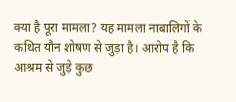क्या है पूरा मामला? यह मामला नाबालिगों के कथित यौन शोषण से जुड़ा है। आरोप है कि आश्रम से जुड़े कुछ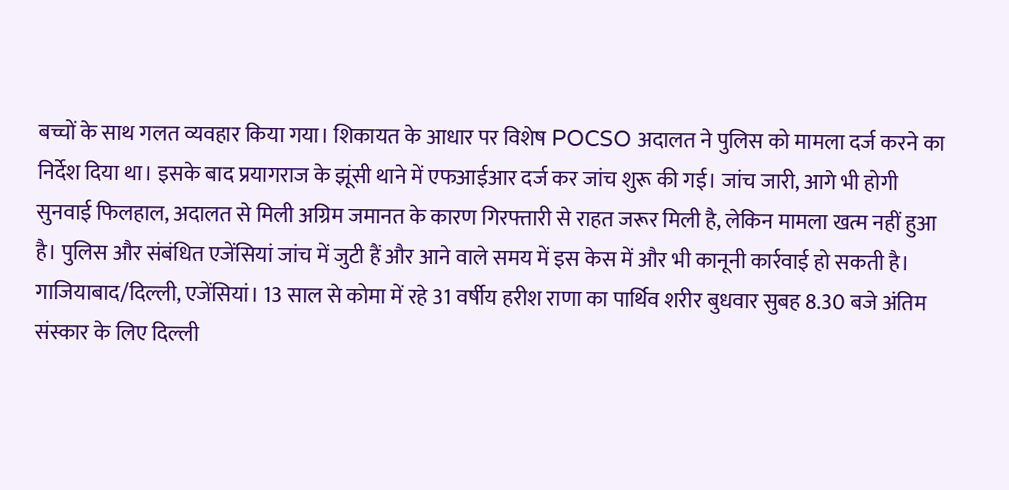बच्चों के साथ गलत व्यवहार किया गया। शिकायत के आधार पर विशेष POCSO अदालत ने पुलिस को मामला दर्ज करने का निर्देश दिया था। इसके बाद प्रयागराज के झूंसी थाने में एफआईआर दर्ज कर जांच शुरू की गई। जांच जारी, आगे भी होगी सुनवाई फिलहाल, अदालत से मिली अग्रिम जमानत के कारण गिरफ्तारी से राहत जरूर मिली है, लेकिन मामला खत्म नहीं हुआ है। पुलिस और संबंधित एजेंसियां जांच में जुटी हैं और आने वाले समय में इस केस में और भी कानूनी कार्रवाई हो सकती है।
गाजियाबाद/दिल्ली, एजेंसियां। 13 साल से कोमा में रहे 31 वर्षीय हरीश राणा का पार्थिव शरीर बुधवार सुबह 8.30 बजे अंतिम संस्कार के लिए दिल्ली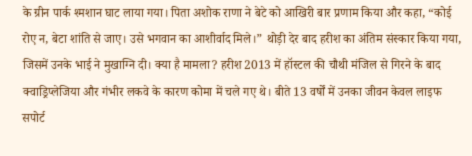के ग्रीन पार्क श्मशान घाट लाया गया। पिता अशोक राणा ने बेटे को आखिरी बार प्रणाम किया और कहा, “कोई रोए न, बेटा शांति से जाए। उसे भगवान का आशीर्वाद मिले।” थोड़ी देर बाद हरीश का अंतिम संस्कार किया गया, जिसमें उनके भाई ने मुखाग्नि दी। क्या है मामला? हरीश 2013 में हॉस्टल की चौथी मंजिल से गिरने के बाद क्वाड्रिप्लेजिया और गंभीर लकवे के कारण कोमा में चले गए थे। बीते 13 वर्षों में उनका जीवन केवल लाइफ सपोर्ट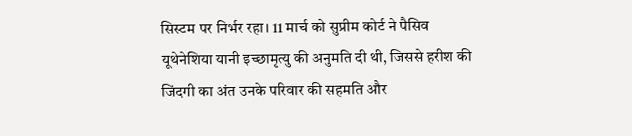सिस्टम पर निर्भर रहा। 11 मार्च को सुप्रीम कोर्ट ने पैसिव यूथेनेशिया यानी इच्छामृत्यु की अनुमति दी थी, जिससे हरीश की जिंदगी का अंत उनके परिवार की सहमति और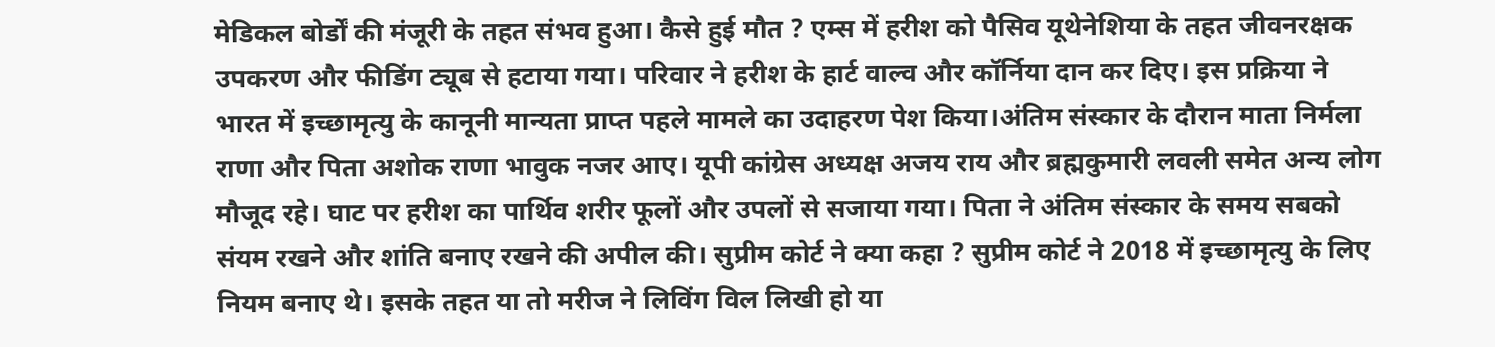मेडिकल बोर्डों की मंजूरी के तहत संभव हुआ। कैसे हुई मौत ? एम्स में हरीश को पैसिव यूथेनेशिया के तहत जीवनरक्षक उपकरण और फीडिंग ट्यूब से हटाया गया। परिवार ने हरीश के हार्ट वाल्व और कॉर्निया दान कर दिए। इस प्रक्रिया ने भारत में इच्छामृत्यु के कानूनी मान्यता प्राप्त पहले मामले का उदाहरण पेश किया।अंतिम संस्कार के दौरान माता निर्मला राणा और पिता अशोक राणा भावुक नजर आए। यूपी कांग्रेस अध्यक्ष अजय राय और ब्रह्मकुमारी लवली समेत अन्य लोग मौजूद रहे। घाट पर हरीश का पार्थिव शरीर फूलों और उपलों से सजाया गया। पिता ने अंतिम संस्कार के समय सबको संयम रखने और शांति बनाए रखने की अपील की। सुप्रीम कोर्ट ने क्या कहा ? सुप्रीम कोर्ट ने 2018 में इच्छामृत्यु के लिए नियम बनाए थे। इसके तहत या तो मरीज ने लिविंग विल लिखी हो या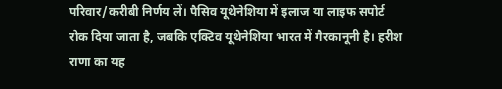परिवार/करीबी निर्णय लें। पैसिव यूथेनेशिया में इलाज या लाइफ सपोर्ट रोक दिया जाता है, जबकि एक्टिव यूथेनेशिया भारत में गैरकानूनी है। हरीश राणा का यह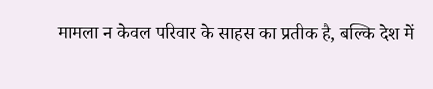मामला न केवल परिवार के साहस का प्रतीक है, बल्कि देश में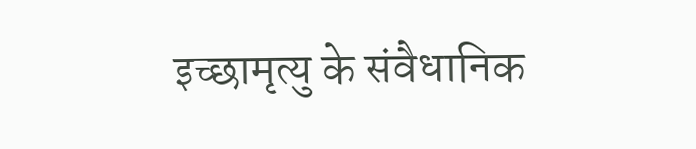इच्छामृत्यु के संवैधानिक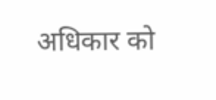अधिकार को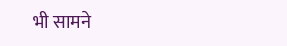भी सामने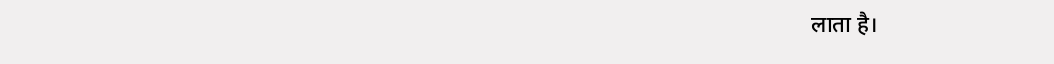लाता है।